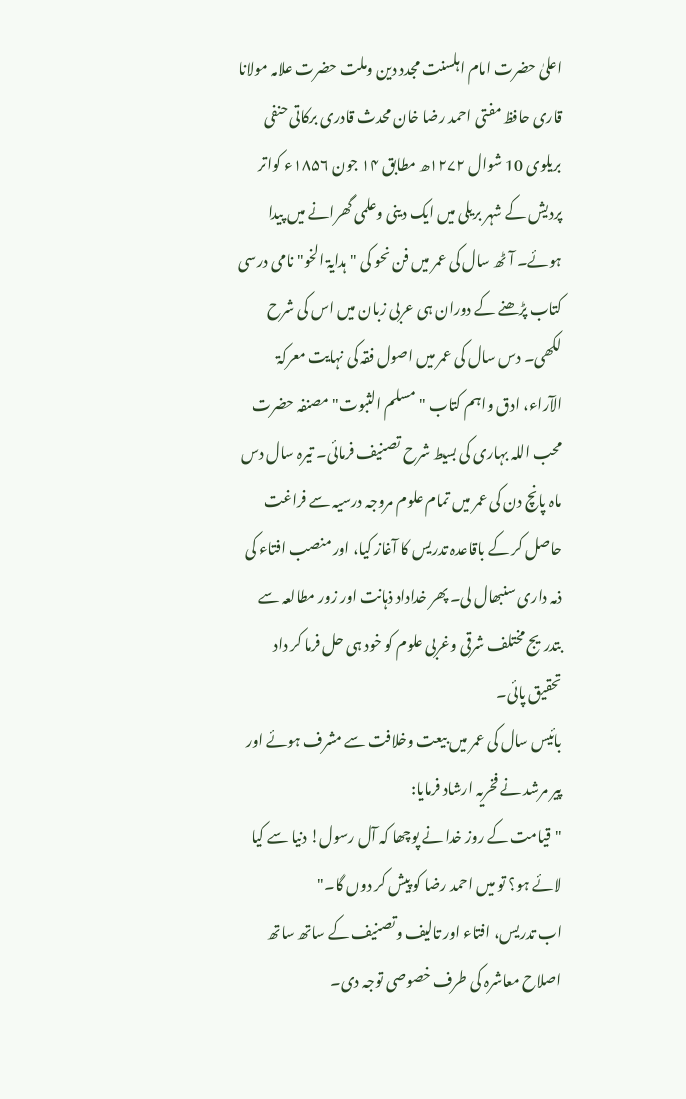اعلیٰ حضرت امام اہلسنت مجدد دین وملت حضرت علامہ مولانا قاری حافظ مفتی احمد رضا خان محدث قادری برکاتی حنفی بریلوی 10 شوال ۱۲۷۲ھ مطابق ۱۴ جون ۱۸۵۶ء کواتر پردیش کے شہر بریلی میں ایک دینی وعلمی گھرانے میں پیدا ہوئے۔ آٹھ سال کی عمر میں فن نحو کی "ہدایۃ الخو" نامی درسی کتاب پڑھنے کے دوران ہی عربی زبان میں اس کی شرح لکھی۔ دس سال کی عمر میں اصول فقہ کی نہایت معرکۃ الآراء، ادق واہم کتاب "مسلم الثبوت" مصنفہ حضرت محب اللہ بہاری کی بسیط شرح تصنیف فرمائی۔ تیرہ سال دس ماہ پانچ دن کی عمر میں تمام علوم مروجہ درسیہ سے فراغت حاصل کر کے باقاعدہ تدریس کا آغاز کیا، اور منصب افتاء کی ذمہ داری سنبھال لی۔ پھر خداداد ذہانت اور زور مطالعہ سے بتدریج مختلف شرقی وغربی علوم کو خود ہی حل فرما کر داد تحقیق پائی۔
بائیس سال کی عمر میں بیعت وخلافت سے مشرف ہوئے اور پیر مرشد نے فخریہ ارشاد فرمایا:
"قیامت کے روز خدا نے پوچھا کہ آل رسول! دنیا سے کیا لائے ہو؟ تو میں احمد رضا کو پیش کر دوں گا۔"
اب تدریس، افتاء اور تالیف وتصنیف کے ساتھ ساتھ اصلاح معاشرہ کی طرف خصوصی توجہ دی۔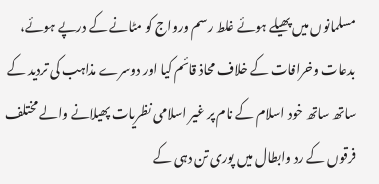مسلمانوں میں پھیلے ہوئے غلط رسم ورواج کو مٹانے کے درپے ہوئے، بدعات وخرافات کے خلاف محاذ قائم کیا اور دوسرے مذاہب کی تردید کے ساتھ ساتھ خود اسلام کے نام پر غیر اسلامی نظریات پھیلانے والے مختلف فرقوں کے رد وابطال میں پوری تن دہی کے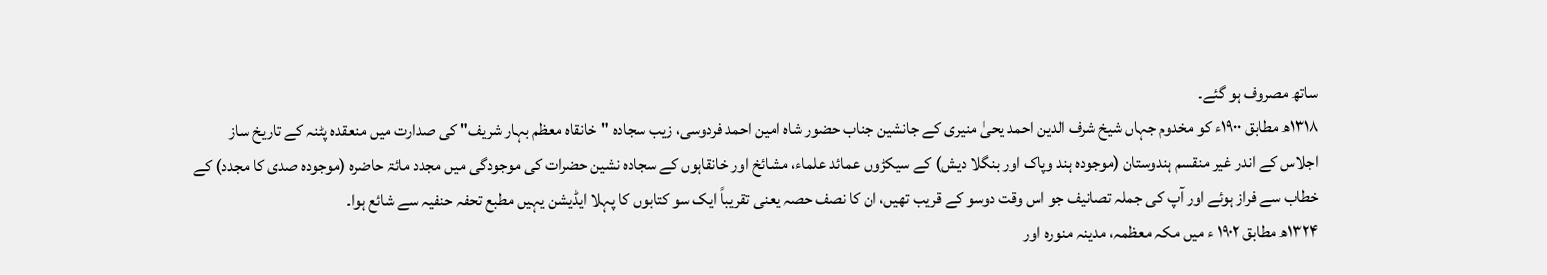ساتھ مصروف ہو گئے۔
۱۳۱۸ھ مطابق ۱۹۰۰ء کو مخدوم جہاں شیخ شرف الدین احمد یحیٰ منیری کے جانشین جناب حضور شاه امین احمد فردوسی، زیب سجادہ "خانقاہ معظم بہار شریف" کی صدارت میں منعقدہ پٹنہ کے تاریخ ساز اجلاس کے اندر غیر منقسم ہندوستان (موجودہ ہند وپاک اور بنگلا دیش) کے سیکڑوں عمائد علماء، مشائخ اور خانقاہوں کے سجادہ نشین حضرات کی موجودگی میں مجدد مائۃ حاضرہ (موجودہ صدی کا مجدد) کے خطاب سے فراز ہوئے اور آپ کی جملہ تصانیف جو اس وقت دوسو کے قریب تھیں، ان کا نصف حصہ یعنی تقریباً ایک سو کتابوں کا پہلا ایڈیشن یہیں مطبع تحفہ حنفیہ سے شائع ہوا۔
۱۳۲۴ھ مطابق ۱۹۰۲ ء میں مکہ معظمہ، مدینہ منورہ اور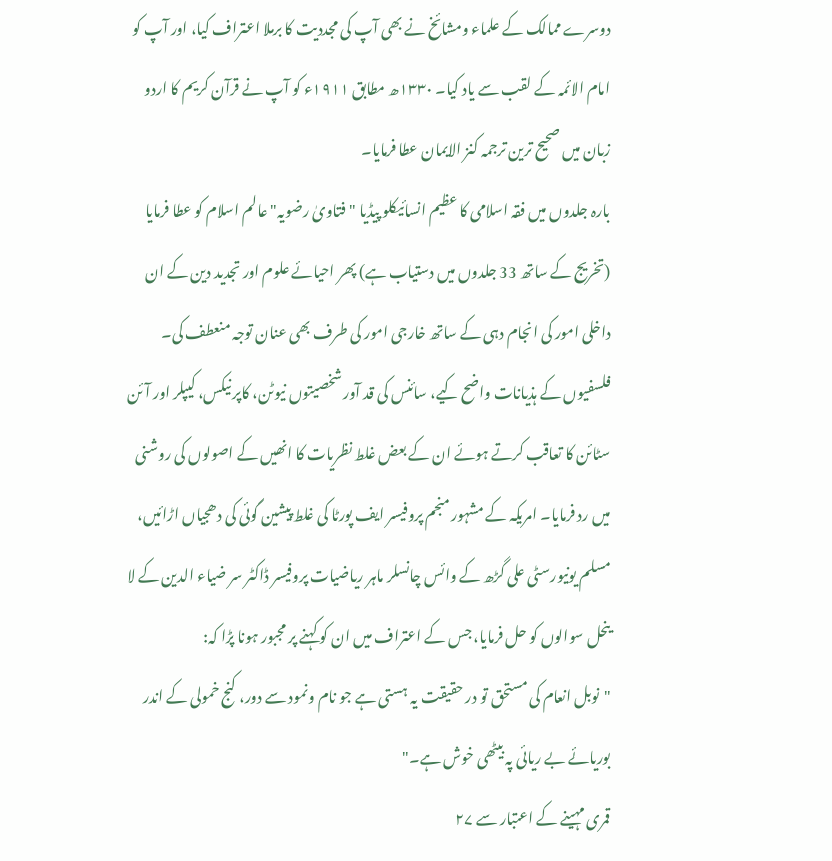دوسرے ممالک کے علماء ومشائخ نے بھی آپ کی مجددیت کا برملا اعتراف کیا، اور آپ کو امام الائمہ کے لقب سے یاد کیا۔ ۱۳۳۰ھ مطابق ۱۹۱۱ء کو آپ نے قرآن کریم کا اردو زبان میں صحیح ترین ترجمہ کنز الایمان عطا فرمایا۔
بارہ جلدوں میں فقہ اسلامی کا عظیم انسائیکلو پیڈیا "فتاویٰ رضویہ" عالم اسلام کو عطا فرمایا (تخریج کے ساتھ 33 جلدوں میں دستیاب ہے) پھر احیائے علوم اور تجدید دین کے ان داخلی امور کی انجام دہی کے ساتھ خارجی امور کی طرف بھی عنان توجہ منعطف کی۔ فلسفیوں کے ہذیانات واضح کیے، سائنس کی قد آور شخصیتوں نیوٹن، کاپر نیکس، کیپلر اور آئن سٹائن کا تعاقب کرتے ہوئے ان کے بعض غلط نظریات کا انھیں کے اصولوں کی روشنی میں رد فرمایا۔ امریکہ کے مشہور منجم پروفیسر ایف پورٹا کی غلط پیشین گوئی کی دھجیاں اڑائیں، مسلم یونیورسٹی علی گڑھ کے وائس چانسلر ماہر ریاضیات پروفیسر ڈاکٹر سر ضیاء الدین کے لا ینحل سوالوں کو حل فرمایا، جس کے اعتراف میں ان کو کہنے پر مجبور ہونا پڑا کہ:
"نوبل انعام کی مستحق تو در حقیقت یہ ہستی ہے جو نام ونمود سے دور، کنج خمولی کے اندر بوریائے بے ریائی پہ بیٹھی خوش ہے۔"
قمری مہینے کے اعتبار سے ۲۷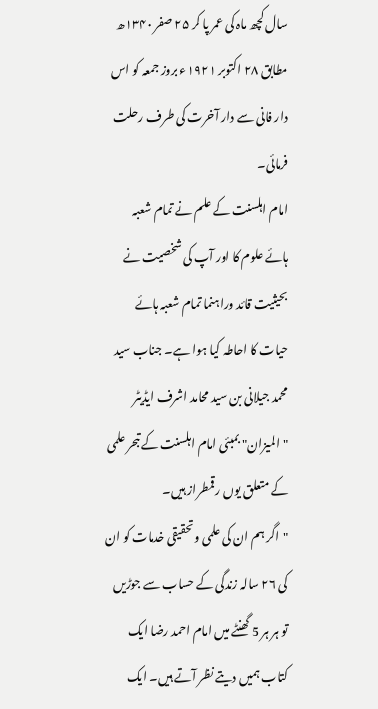سال کچھ ماہ کی عمر پا کر ۲۵ صفر ۱۳۴۰ھ مطابق ۲۸ اکتوبر ۱۹۲۱ء بروز جمعہ کو اس دار فانی سے دار آخرت کی طرف رحلت فرمائی۔
امام اہلسنت کے علم نے تمام شعبہ ہائے علوم کا اور آپ کی شخصیت نے بحیثیت قائد وراہنما تمام شعبہ ہائے حیات کا احاطہ کیا ہوا ہے۔ جناب سید محمد جیلانی بن سید محامد اشرف ایڈیٹر "المیزان" بمبئی امام اہلسنت کے تبحر علمی کے متعلق یوں رقمطراز ہیں۔
"اگر ہم ان کی علمی وتحقیقی خدمات کو ان کی ۲۶ سالہ زندگی کے حساب سے جوڑیں تو ہر ہر 5 گھنٹے میں امام احمد رضا ایک کتاب ہمیں دیتے نظر آتے ہیں۔ ایک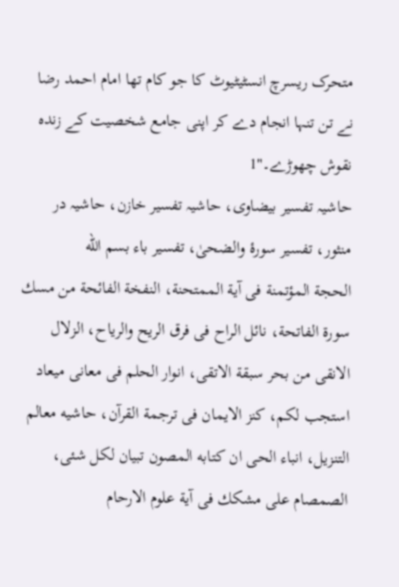متحرک ریسرچ انسٹیٹیوٹ کا جو کام تھا امام احمد رضا نے تن تنہا انجام دے کر اپنی جامع شخصیت کے زندہ نقوش چھوڑے۔"1
حاشیہ تفسیر بیضاوی، حاشیہ تفسیر خازن، حاشیہ در منثور، تفسیر سورۂ والضحیٰ، تفسیر باء بسم الله
الحجة المؤتمنة فی آية الممتحنة، النفخة الفائحة من مسك سورة الفاتحة، نائل الراح فی فرق الريح والرياح، الزلال الانقى من بحر سبقة الاتقى، انوار الحلم فی معانى ميعاد استجب لكم، کنز الايمان فی ترجمة القرآن، حاشیه معالم التنزیل، انباء الحی ان كتابه المصون تبيان لكل شئی، الصمصام على مشكك فی آية علوم الارحام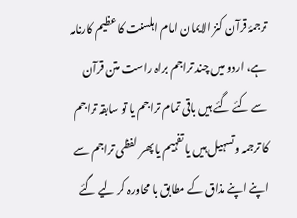ترجمۂ قرآن کنز الایمان امام اہلسنت کا عظیم کارنامہ ہے، اردو میں چند تراجم براہ راست متن قرآن سے کئے گئے ہیں باقی تمام تراجم یا تو سابقہ تراجم کا ترجمہ وتسہیل ہیں یا تفہیم یا پھر لفظی تراجم سے اپنے اپنے مذاق کے مطابق با محاورہ کر لیے گئے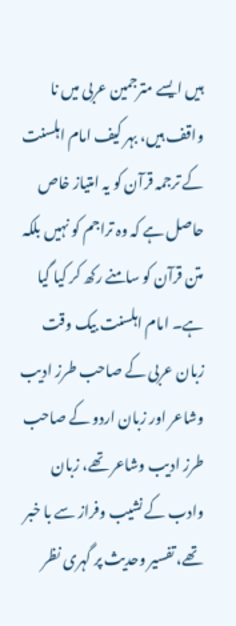ہیں ایسے مترجمین عربی میں نا واقف ہیں، بہر کیف امام اہلسنت کے ترجمہ قرآن کو یہ امتیاز خاص حاصل ہے کہ وہ تراجم کو نہیں بلکہ متن قرآن کو سامنے رکھ کر کیا گیا ہے۔ امام اہلسنت بیک وقت زبان عربی کے صاحب طرز ادیب وشاعر اور زبان اردو کے صاحب طرز ادیب وشاعر تھے، زبان وادب کے نشیب وفراز سے با خبر تھے، تفسیر وحدیث پر گہری نظر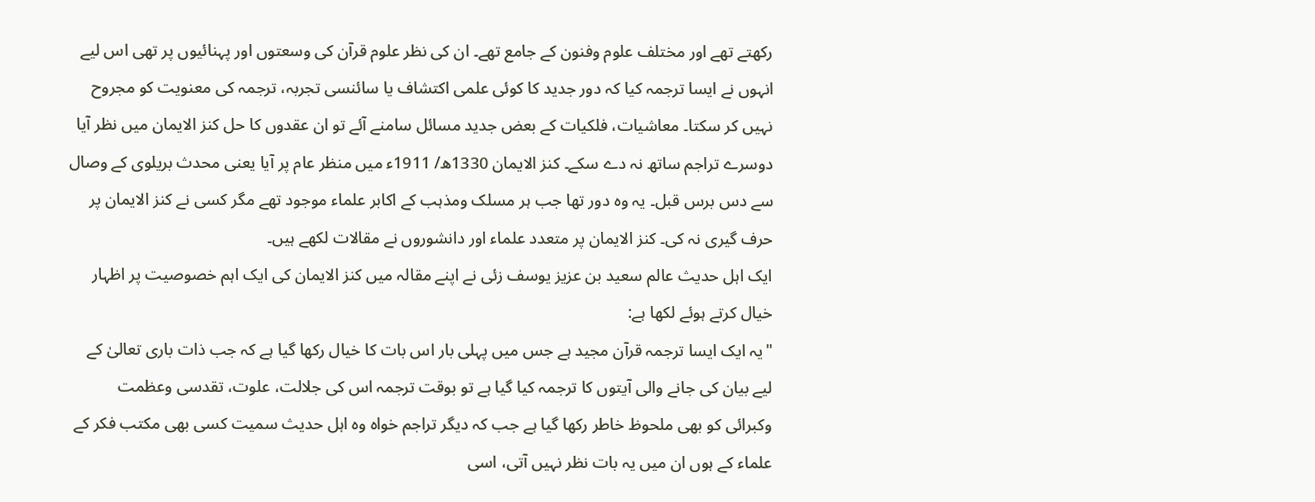رکھتے تھے اور مختلف علوم وفنون کے جامع تھے۔ ان کی نظر علوم قرآن کی وسعتوں اور پہنائیوں پر تھی اس لیے انہوں نے ایسا ترجمہ کیا کہ دور جدید کا کوئی علمی اکتشاف یا سائنسی تجربہ، ترجمہ کی معنویت کو مجروح نہیں کر سکتا۔ معاشیات، فلکیات کے بعض جدید مسائل سامنے آئے تو ان عقدوں کا حل کنز الایمان میں نظر آیا دوسرے تراجم ساتھ نہ دے سکے۔ کنز الایمان 1330ھ/ 1911ء میں منظر عام پر آیا یعنی محدث بریلوی کے وصال سے دس برس قبل۔ یہ وہ دور تھا جب ہر مسلک ومذہب کے اکابر علماء موجود تھے مگر کسی نے کنز الایمان پر حرف گیری نہ کی۔ کنز الایمان پر متعدد علماء اور دانشوروں نے مقالات لکھے ہیں۔
ایک اہل حدیث عالم سعید بن عزیز یوسف زئی نے اپنے مقالہ میں کنز الایمان کی ایک اہم خصوصیت پر اظہار خیال کرتے ہوئے لکھا ہے:
"یہ ایک ایسا ترجمہ قرآن مجید ہے جس میں پہلی بار اس بات کا خیال رکھا گیا ہے کہ جب ذات باری تعالیٰ کے لیے بیان کی جانے والی آیتوں کا ترجمہ کیا گیا ہے تو بوقت ترجمہ اس کی جلالت، علوت، تقدسی وعظمت وکبرائی کو بھی ملحوظ خاطر رکھا گیا ہے جب کہ دیگر تراجم خواہ وہ اہل حدیث سمیت کسی بھی مکتب فکر کے علماء کے ہوں ان میں یہ بات نظر نہیں آتی، اسی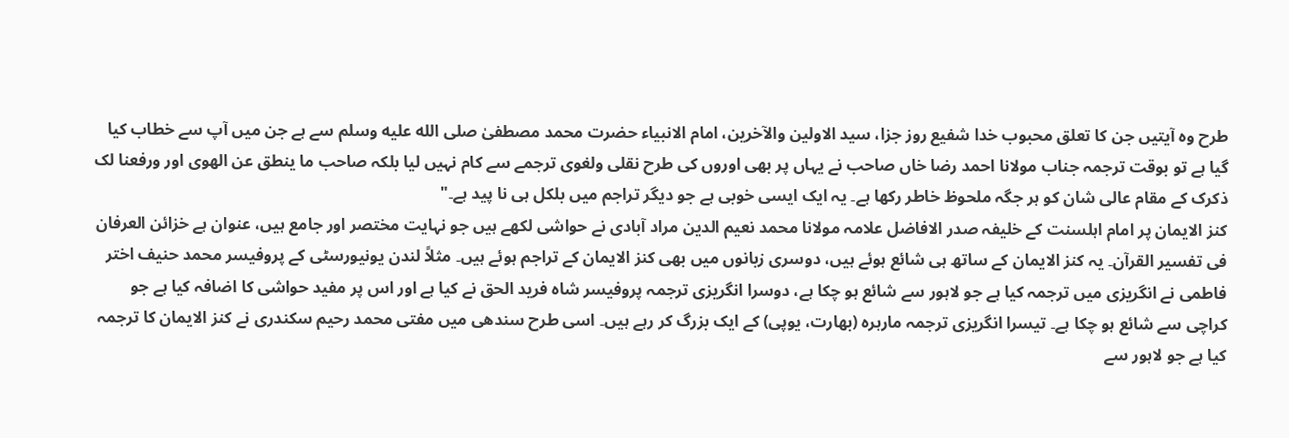طرح وہ آیتیں جن کا تعلق محبوب خدا شفیع روز جزا، سید الاولین والآخرین، امام الانبیاء حضرت محمد مصطفیٰ صلى الله عليه وسلم سے ہے جن میں آپ سے خطاب کیا گیا ہے تو بوقت ترجمہ جناب مولانا احمد رضا خاں صاحب نے یہاں پر بھی اوروں کی طرح نقلی ولغوی ترجمے سے کام نہیں لیا بلکہ صاحب ما ینطق عن الهوى اور ورفعنا لک ذکرک کے مقام عالی شان کو ہر جگہ ملحوظ خاطر رکھا ہے۔ یہ ایک ایسی خوبی ہے جو دیگر تراجم میں بلکل ہی نا پید ہے۔"
کنز الایمان پر امام اہلسنت کے خلیفہ صدر الافاضل علامہ مولانا محمد نعیم الدین مراد آبادی نے حواشی لکھے ہیں جو نہایت مختصر اور جامع ہیں، عنوان ہے خزائن العرفان فی تفسیر القرآن۔ یہ کنز الایمان کے ساتھ ہی شائع ہوئے ہیں، دوسری زبانوں میں بھی کنز الایمان کے تراجم ہوئے ہیں۔ مثلاً لندن یونیورسٹی کے پروفیسر محمد حنیف اختر فاطمی نے انگریزی میں ترجمہ کیا ہے جو لاہور سے شائع ہو چکا ہے، دوسرا انگریزی ترجمہ پروفیسر شاہ فرید الحق نے کیا ہے اور اس پر مفید حواشی کا اضافہ کیا ہے جو کراچی سے شائع ہو چکا ہے۔ تیسرا انگریزی ترجمہ مارہرہ (بھارت، یوپی) کے ایک بزرگ کر رہے ہیں۔ اسی طرح سندھی میں مفتی محمد رحیم سکندری نے کنز الایمان کا ترجمہ کیا ہے جو لاہور سے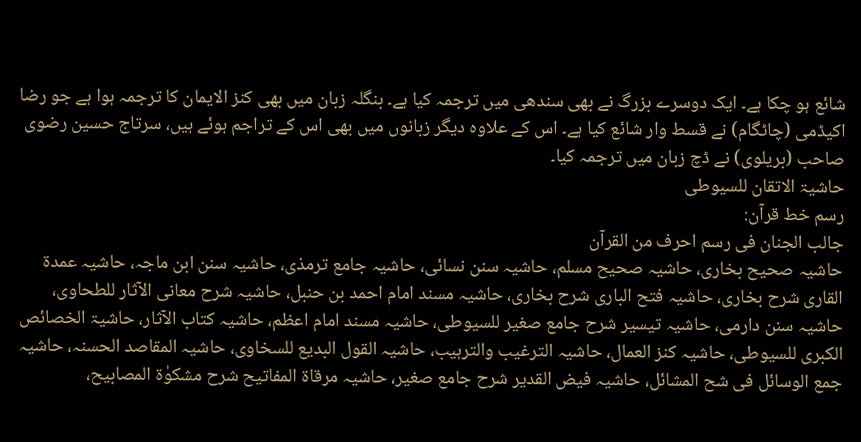شائع ہو چکا ہے۔ ایک دوسرے بزرگ نے بھی سندھی میں ترجمہ کیا ہے۔ بنگلہ زبان میں بھی کنز الایمان کا ترجمہ ہوا ہے جو رضا اکیڈمی (چاٹگام) نے قسط وار شائع کیا ہے۔ اس کے علاوہ دیگر زبانوں میں بھی اس کے تراجم ہوئے ہیں، سرتاج حسین رضوی صاحب (بریلوی) نے ڈچ زبان میں ترجمہ کیا۔
حاشیۃ الاتقان للسیوطی
رسم خط قرآن:
جالب الجنان فی رسم احرف من القرآن
حاشیہ صحیح بخاری، حاشیہ صحیح مسلم، حاشیہ سنن نسائی، حاشیہ جامع ترمذی، حاشیہ سنن ابن ماجہ، حاشیہ عمدة القاری شرح بخاری، حاشیہ فتح الباری شرح بخاری، حاشیہ مسند امام احمد بن حنبل، حاشیہ شرح معانی الآثار للطحاوی، حاشیہ سنن دارمی، حاشیہ تیسیر شرح جامع صغیر للسیوطی، حاشیہ مسند امام اعظم، حاشیہ کتاب الآثار، حاشيۃ الخصائص الكبرى للسيوطی، حاشیہ کنز العمال، حاشیہ الترغیب والترہیب، حاشیہ القول البديع للسخاوی، حاشیہ المقاصد الحسنہ، حاشیہ جمع الوسائل فی شح المشائل، حاشیہ فیض القدیر شرح جامع صغیر، حاشیہ مرقاة المفاتیح شرح مشکوٰۃ المصابيح،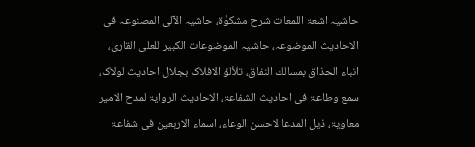حاشیہ اشعۃ اللمعات شرح مشکوٰة، حاشیہ الآلی المصنوعہ فی الاحاديث الموضوعہ، حاشیہ الموضوعات الكبير للعلى القاری، انباء الحذاق بمسالك النفاق، تلألؤ الافلاک بجلال احادیث لولاک، سمع وطاعۃ فی احاديث الشفاعۃ، الاحاديث الروايۃ لمدح الامير معاويۃ، ذيل المدعا لاحسن الوعاء، اسماء الاربعين فی شفاعۃ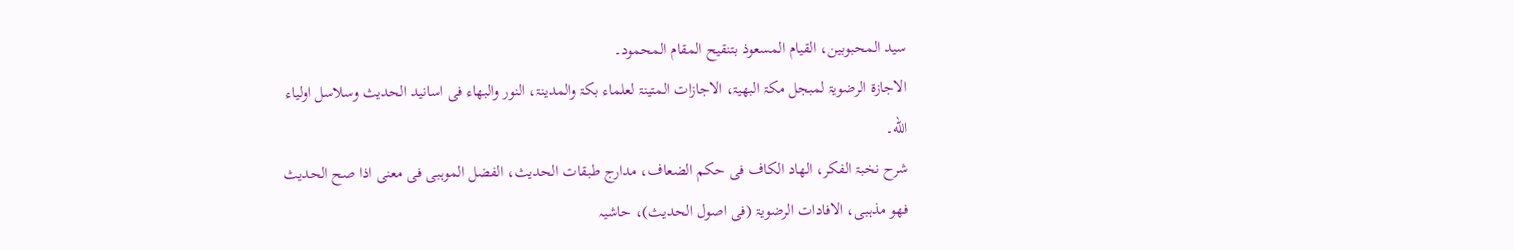سيد المحبوبين، القيام المسعوذ بتنقيح المقام المحمود۔
الاجازة الرضويۃ لمبجل مكۃ البهيۃ، الاجازات المتينۃ لعلماء بكۃ والمدينۃ، النور والبهاء فی اسانيد الحديث وسلاسل اولياء الله۔
شرح نخبۃ الفكر، الهاد الكاف فی حكم الضعاف، مدارج طبقات الحديث، الفضل الموہبی فی معنى اذا صح الحدیث فھو مذہبی، الافادات الرضویۃ (فی اصول الحدیث)، حاشیہ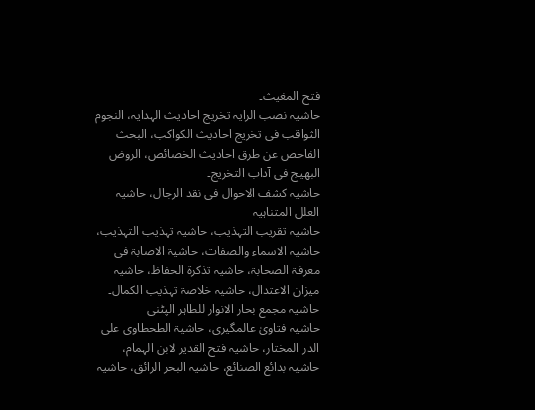فتح المغیث۔
حاشیہ نصب الرایہ تخریج احادیث الہدایہ، النجوم الثواقب فی تخريج احاديث الكواكب، البحث الفاحص عن طرق احاديث الخصائص، الروض البهيج فی آداب التخريج۔
حاشیہ کشف الاحوال فی نقد الرجال، حاشیہ العلل المتناہیہ
حاشیہ تقریب التہذیب، حاشیہ تہذیب التہذیب، حاشیہ الاسماء والصفات، حاشیۃ الاصابۃ فی معرفۃ الصحابۃ، حاشیہ تذكرة الحفاظ، حاشیہ میزان الاعتدال، حاشیہ خلاصۃ تہذیب الكمال۔
حاشیہ مجمع بحار الانوار للطاہر الپٹنی
حاشیہ فتاویٰ عالمگیری، حاشیۃ الطحطاوی علی الدر المختار، حاشیہ فتح القدير لابن الہمام، حاشیہ بدائع الصنائع، حاشیہ البحر الرائق، حاشیہ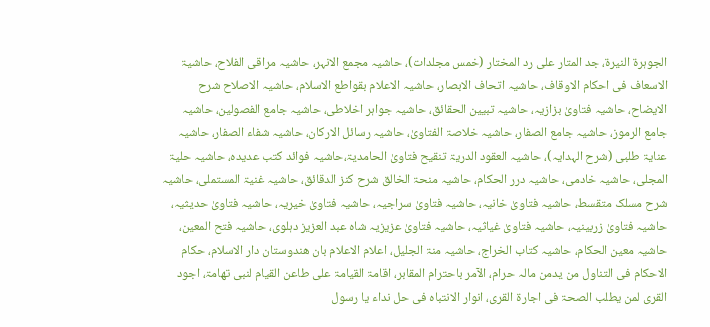الجوہرة النیرۃ، جد المتار علی رد المختار (خمس مجلدات)، حاشیہ مجمع الانہر، حاشیہ مراقی الفلاح، حاشیۃ الاسعاف فی احکام الاوقاف، حاشیہ اتحاف الابصار، حاشیہ الاعلام بقواطع الاسلام، حاشیہ الاصلاح شرح الایضاح، حاشیہ فتاویٰ بزازیہ، حاشیہ تبیین الحقائق، حاشیہ جواہر اخلاطی، حاشیہ جامع الفصولین، حاشیہ جامع الرموز، حاشیہ جامع الصفار، حاشیہ خلاصۃ الفتاویٰ، حاشیہ رسائل الارکان، حاشیہ شفاء الصفار، حاشیہ عنایۃ طلبی (شرح الہدایہ)، حاشیہ العقود الدريۃ تنقیح فتاویٰ الحامدیۃ،حاشیہ فوائد کتب عدیده، حاشیہ حلیۃ المجلی، حاشیہ خادمی، حاشیہ درر الحکام، حاشیہ منحۃ الخالق شرح کنز الدقائق، حاشیہ غنیۃ المستملی، حاشیہ شرح مسلک متقسط، حاشیہ فتاویٰ خانیہ، حاشیہ فتاویٰ سراجیہ، حاشیہ فتاویٰ خیریہ، حاشیہ فتاویٰ حدیثیہ، حاشیہ فتاویٰ زربینیہ، حاشیہ فتاویٰ غیاثیہ، حاشیہ فتاویٰ عزیزیہ شاه عبد العزیز دہلوی، حاشیہ فتح المعین، حاشیہ معین الحکام، حاشیہ کتاب الخراج، حاشیہ منۃ الجلیل، اعلام الاعلام بان هندوستان دار الاسلام، حكام الاحكام فی التناول من يدمن مالہ حرام، الآمر باحترام المقابر، اقامۃ القيامۃ على طاعن القيام لنبی تھامۃ، اجود القرى لمن يطلب الصحۃ فی اجارة القرى، انوار الانتباه فی حل نداء يا رسول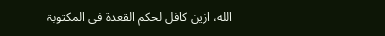الله، ازين كافل لحكم القعدة فی المكتوبۃ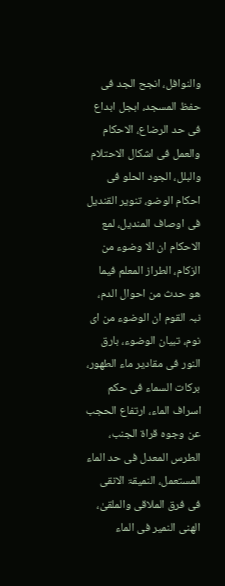والنوافل، انجح الجد فی حفظ المسجد، ابجل ابداع فی حد الرضاع، الاحكام والعمل فی اشكال الاحتلام والبلل، الجود الحلو فی احكام الوضو، تنوير القنديل فی اوصاف المنديل، لمع الاحکام ان الا وضوء من الزکام، الطراز المعلم فیما ھو حدث من احوال الدم، نبہ القوم ان الوضوء من ای نوم، تبیان الوضوء، بارق النور فی مقادیر ماء الطھور، برکات السماء فی حکم اسراف الماء، ارتفاع الحجب عن وجوہ قراۃ الجنب، الطرس المعدل فی حد الماء المستعمل، النميقۃ الانقى فى فرق الملاقی والملقىٰ، الهنى النمير فى الماء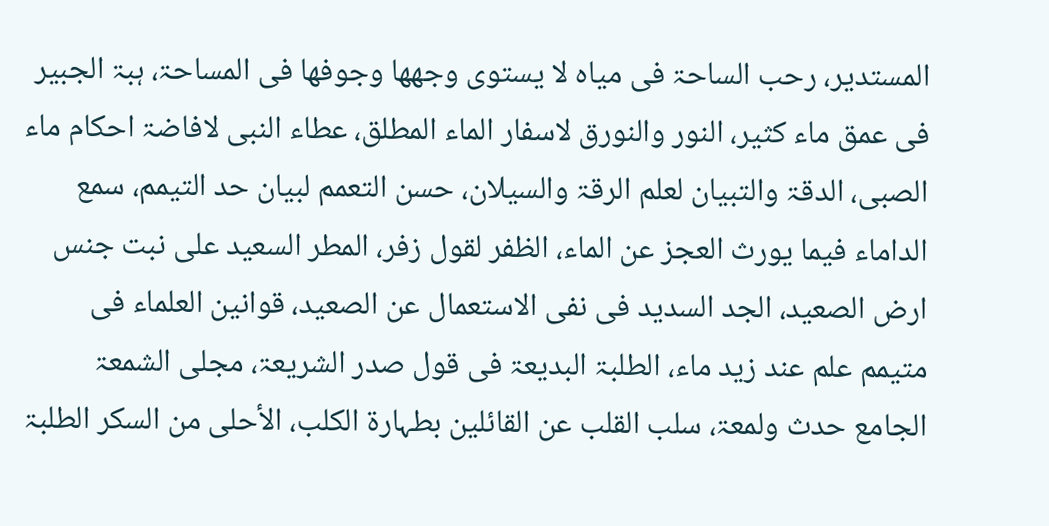المستدير، رحب الساحۃ فی مياه لا يستوى وجھھا وجوفھا فی المساحۃ، ہبۃ الجبير فی عمق ماء كثير، النور والنورق لاسفار الماء المطلق، عطاء النبی لافاضۃ احكام ماء الصبی، الدقۃ والتبيان لعلم الرقۃ والسيلان، حسن التعمم لبيان حد التيمم، سمع الداماء فيما يورث العجز عن الماء، الظفر لقول زفر، المطر السعيد على نبت جنس ارض الصعيد، الجد السدید فی نفی الاستعمال عن الصعيد، قوانين العلماء فی متيمم علم عند زيد ماء، الطلبۃ البديعۃ فی قول صدر الشريعۃ، مجلى الشمعۃ الجامع حدث ولمعۃ، سلب القلب عن القائلين بطہارة الكلب، الأحلى من السكر الطلبۃ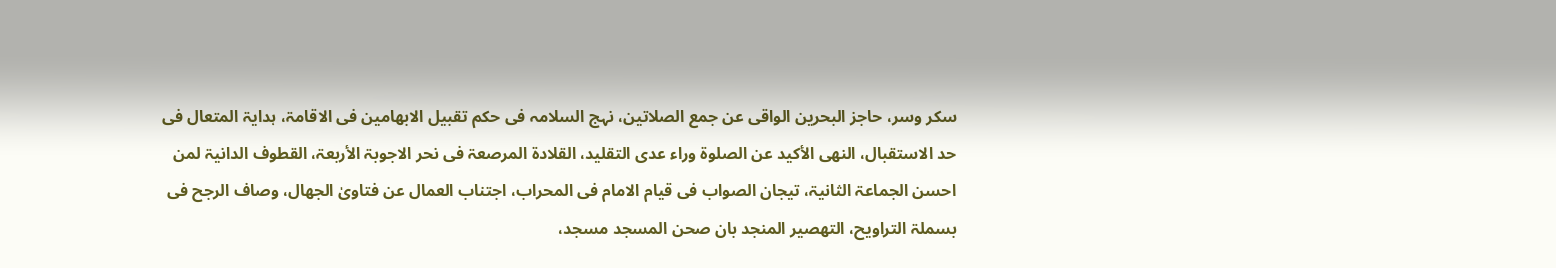سكر وسر، حاجز البحرين الواقی عن جمع الصلاتين، نہج السلامہ فی حكم تقبيل الابهامين فی الاقامۃ، ہدايۃ المتعال فی حد الاستقبال، النھی الأكيد عن الصلوة وراء عدى التقليد، القلادة المرصعۃ فی نحر الاجوبۃ الأربعۃ، القطوف الدانیۃ لمن احسن الجماعۃ الثانیۃ، تيجان الصواب فی قيام الامام فی المحراب، اجتناب العمال عن فتاوىٰ الجهال، وصاف الرجح فی بسملۃ التراويح، التھصیر المنجد بان صحن المسجد مسجد،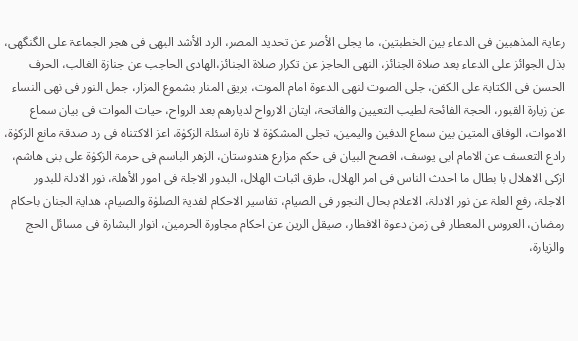رعايۃ المذھبین فی الدعاء بين الخطبتین، ما يجلى الأصر عن تحديد المصر، الرد الأشد البهى فى هجر الجماعۃ علی الگنگھی، بذل الجوائز علی الدعاء بعد صلاۃ الجنائز، النهی الحاجز عن تكرار صلاة الجنائز،الهادی الحاجب عن جنازة الغالب، الحرف الحسن فی الكتابۃ على الكفن، جلى الصوت لنهى الدعوة امام الموت، بريق المنار بشموع المزار، جمل النور فی نهى النساء عن زيارة القبور، الحجۃ الفائحۃ لطيب التعیین والفاتحۃ، ايتان الارواح لديارهم بعد الرواح، حيات الموات فی بيان سماع الاموات، الوفاق المتين بين سماع الدفين واليمين، تجلى المشكوٰة لا نارة اسئلۃ الزكوٰة، اعز الاكتناه فی رد صدقۃ مانع الزكوٰة، رادع التعسف عن الامام ابی یوسف، افصح البيان فی حکم مزارع هندوستان، الزهر الباسم فى حرمۃ الزكوٰة على بنی ھاشم، ازكى الاهلال با بطال ما احدث الناس فی امر الهلال، طرق اثبات الهلال، البدور الاجلۃ فی امور الأهلۃ، نور الادلۃ للبدور الاجلۃ، رفع العلۃ عن نور الادلۃ، الاعلام بحال النجور فی الصيام، تفاسير الاحكام لفديۃ الصلوٰة والصيام، هدايۃ الجنان باحكام رمضان، العروس المعطار فی زمن دعوة الافطار، صیقل الرين عن احكام مجاورة الحرمين، انوار البشارة فی مسائل الحج والزيارة،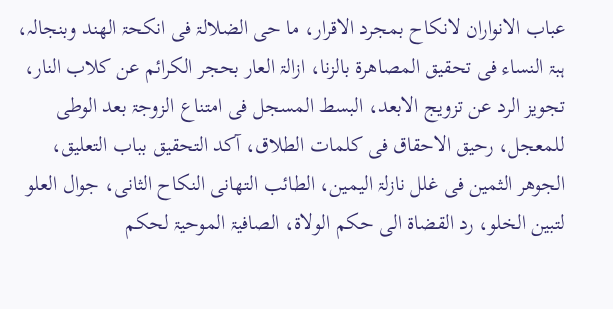عباب الانواران لانكاح بمجرد الاقرار، ما حی الضلالۃ فی انكحۃ الهند وبنجالہ، ہبۃ النساء فی تحقيق المصاهرة بالزنا، ازالۃ العار بحجر الکرائم عن کلاب النار، تجويز الرد عن تزويج الابعد، البسط المسجل فی امتناع الزوجۃ بعد الوطی للمعجل، رحيق الاحقاق فی كلمات الطلاق، آکد التحقيق بباب التعليق، الجوهر الثمين فی غلل نازلۃ اليمين، الطائب التهانی النكاح الثانی، جوال العلو لتبين الخلو، رد القضاة الى حكم الولاة، الصافيۃ الموحیۃ لحكم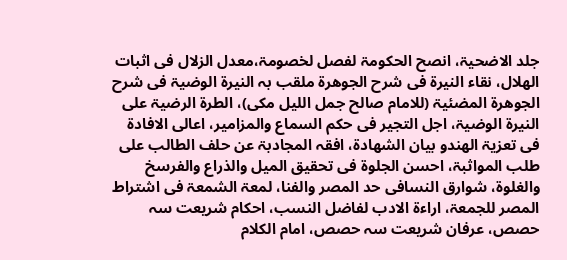جلد الاضحیۃ، انصح الحكومۃ لفصل لخصومۃ،معدل الزلال فی اثبات الهلال، نقاء النيرة فی شرح الجوهرة ملقب بہ النیرۃ الوضيۃ فی شرح الجوهرة المضئیۃ (للامام صالح جمل اللیل مکی)، الطرة الرضيۃ على النيرة الوضيۃ، اجل التجير فی حكم السماع والمزامير، اعالی الافادة فی تعزيۃ الهندو بيان الشهادة، افقہ المجادبۃ عن حلف الطالب على طلب المواثبۃ، احسن الجلوة فی تحقيق الميل والذراع والفرسخ والغلوة، شوارق النسافی حد المصر والفنا، لمعۃ الشمعۃ فی اشتراط المصر للجمعۃ، اراءة الادب لفاضل النسب، احکام شریعت سہ حصص، عرفان شریعت سہ حصص، امام الكلام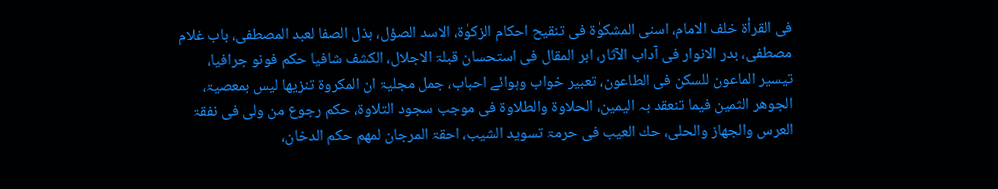فی القرأة خلف الامام، اسنى المشكوٰة فی تنقيح احكام الزكوٰة، الاسد الصؤل، بذل الصفا لعبد المصطفى، باب غلام مصطفی، بدر الانوار فی آداب الآثار، ابر المقال فی استحسان قبلۃ الاجلال، الكشف شافيا حكم فونو جرافيا، تیسیر الماعون للسكن فی الطاعون، تعبیر خواب وہوائے احباب، جمل مجليۃ ان المكروة تنزيها ليس بمعصيۃ، الجوهر الثمین فيما تنعقد بہ اليمين، الحلاوة والطلاوة فی موجب سجود التلاوة، حكم رجوع من ولى فی نفقۃ العرس والجهاز والحلى، حك العيب فی حرمۃ تسويد الشيب، احقۃ المرجان لمهم حكم الدخان،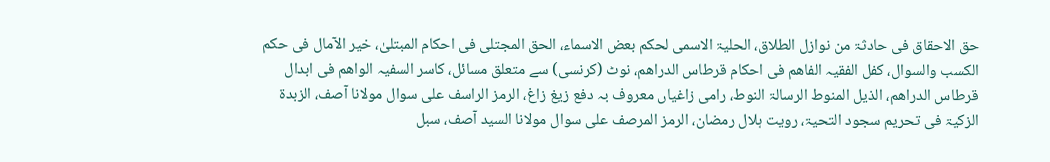حق الاحقاق فی حادثۃ من نوازل الطلاق، الحليۃ الاسمى لحكم بعض الاسماء، الحق المجتلی فی احكام المبتلىٰ، خیر الآمال فی حكم الكسب والسوال، كفل الفقیہ الفاهم فی احكام قرطاس الدراهم، نوٹ (کرنسی) سے متعلق مسائل، كاسر السفيہ الواهم فی ابدال قرطاس الدراهم، الذيل المنوط الرسالۃ النوط، رامی زاغیاں معروف بہ دفع زیغ زاغ، الرمز الراسف على سوال مولانا آصف، الزبدة الزكیۃ فی تحريم سجود التحیۃ، رویت ہلال رمضان، الرمز المرصف على سوال مولانا السيد آصف، سبل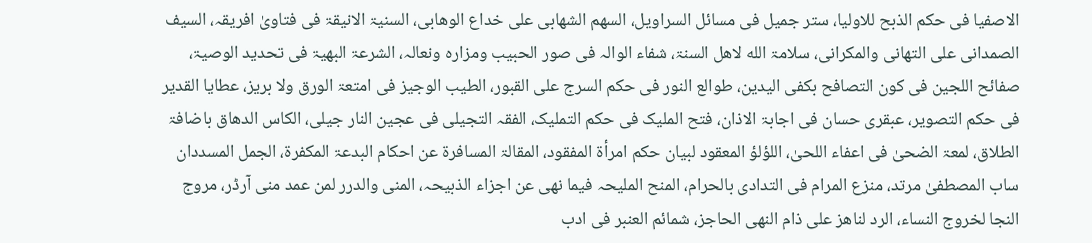الاصفيا فی حكم الذبح للاوليا، ستر جميل فی مسائل السراويل، السهم الشهابی على خداع الوهابی، السنیۃ الانیقۃ فی فتاوىٰ افریقہ، السيف الصمدانی على التهانی والمكرانی، سلامۃ الله لاهل السنۃ، شفاء الوالہ فی صور الحبيب ومزاره ونعالہ، الشرعۃ البھیۃ فی تحديد الوصیۃ، صفائح اللجين فی كون التصافح بكفى اليدين، طوالع النور فی حكم السرج على القبور، الطيب الوجيز فی امتعۃ الورق ولا بريز، عطايا القدير فی حكم التصوير، عبقری حسان فی اجابۃ الاذان، فتح الملیک فی حکم التملیک، الفقہ التجيلی فی عجين النار جيلی، الكاس الدهاق باضافۃ الطلاق، لمعۃ الضحیٰ فی اعفاء اللحیٰ، اللؤلؤ المعقود لبيان حكم امرأة المفقود، المقالۃ المسافرة عن احكام البدعۃ المكفرة، الجمل المسددان ساب المصطفىٰ مرتد، منزع المرام فی التدادی بالحرام، المنح الملیحہ فيما نهى عن اجزاء الذبیحہ، المنى والدرر لمن عمد منی آرڈر، مروج النجا لخروج النساء، الرد لناهز على ذام النهی الحاجز، شمائم العنبر فی ادب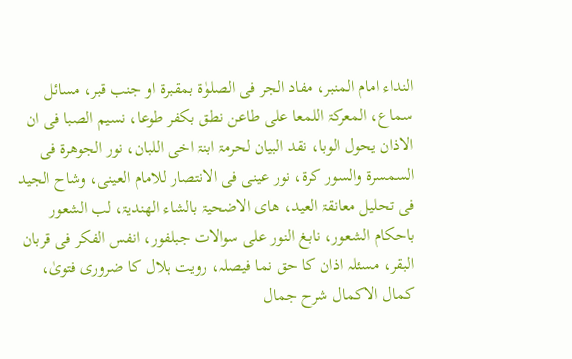النداء امام المنبر، مفاد الجر فی الصلوٰة بمقبرة او جنب قبر، مسائل سماع، المعركۃ اللمعا على طاعن نطق بكفر طوعا، نسيم الصبا فی ان الاذان يحول الوبا، نقد البيان لحرمۃ ابنۃ اخى اللبان، نور الجوهرة فی السمسرة والسور كرة، نور عینى فى الانتصار للامام العینی، وشاح الجید فی تحليل معانقۃ العيد، های الاضحیۃ بالشاء الهنديۃ، لب الشعور باحكام الشعور، نابغ النور على سوالات جبلفور، انفس الفكر فی قربان البقر، مسئلہ اذان کا حق نما فیصلہ، رویت ہلال کا ضروری فتویٰ، كمال الاكمال شرح جمال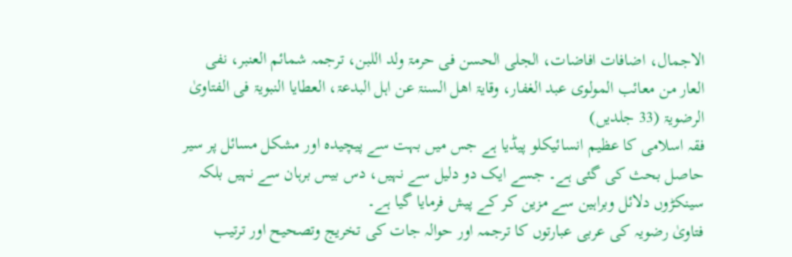الاجمال، اضافات افاضات، الجلى الحسن فی حرمۃ ولد اللبن، ترجمہ شمائم العنبر، نفى العار من معائب المولوى عبد الغفار، وقايۃ اهل السنۃ عن اہل البدعۃ، العطايا النبویۃ فی الفتاوىٰ الرضویۃ (33 جلدیں)
فقہ اسلامی کا عظیم انسائیکلو پیڈیا ہے جس میں بہت سے پیچیدہ اور مشکل مسائل پر سیر حاصل بحث کی گئی ہے۔ جسے ایک دو دلیل سے نہیں، دس بیس برہان سے نہیں بلکہ سینکڑوں دلائل وبراہین سے مزین کر کے پیش فرمایا گیا ہے۔
فتاویٰ رضویہ کی عربی عبارتوں کا ترجمہ اور حوالہ جات کی تخریج وتصحیح اور ترتیب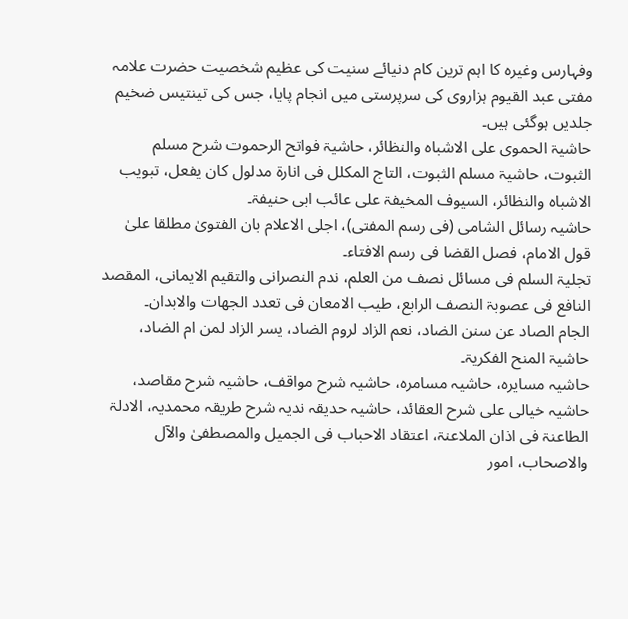وفہارس وغیرہ کا اہم ترین کام دنیائے سنیت کی عظیم شخصیت حضرت علامہ مفتی عبد القیوم ہزاروی کی سرپرستی میں انجام پایا، جس کی تینتیس ضخیم جلدیں ہوگئی ہیں۔
حاشیۃ الحموی على الاشباه والنظائر، حاشیۃ فواتح الرحموت شرح مسلم الثبوت، حاشیۃ مسلم الثبوت، التاج المكلل فی انارة مدلول كان يفعل، تبويب الاشباه والنظائر، السيوف المخیفۃ على عائب ابی حنیفۃ۔
حاشیہ رسائل الشامی (فی رسم المفتی)، اجلى الاعلام بان الفتوىٰ مطلقا علىٰ قول الامام، فصل القضا فی رسم الافتاء۔
تجلیۃ السلم فی مسائل نصف من العلم، ندم النصرانی والتقيم الايمانی، المقصد النافع فى عصوبۃ النصف الرابع، طيب الامعان فی تعدد الجهات والابدان۔
الجام الصاد عن سنن الضاد، نعم الزاد لروم الضاد، يسر الزاد لمن ام الضاد، حاشیۃ المنح الفكریۃ۔
حاشیہ مسایره، حاشیہ مسامره، حاشیہ شرح مواقف، حاشیہ شرح مقاصد، حاشیہ خیالی علی شرح العقائد، حاشیہ حدیقہ ندیہ شرح طریقہ محمدیہ، الادلۃ الطاعنۃ فی اذان الملاعنۃ، اعتقاد الاحباب فی الجميل والمصطفىٰ والآل والاصحاب، امور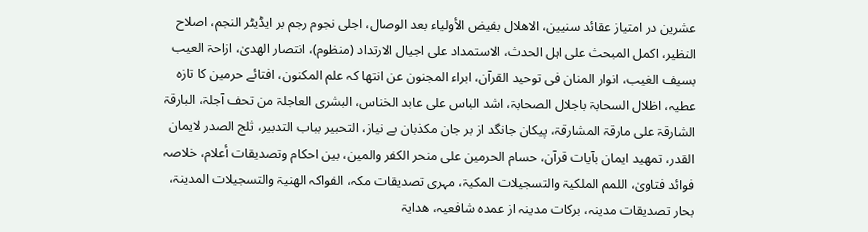عشرین در امتیاز عقائد سنیین، الاهلال بفيض الأولياء بعد الوصال، اجلی نجوم رجم بر ایڈیٹر النجم، اصلاح النظير، اكمل المبحث على اہل الحدث، الاستمداد علی اجيال الارتداد (منظوم)، انتصار الهدىٰ، ازاحۃ العيب بسيف الغيب، انوار المنان فی توحيد القرآن، ابراء المجنون عن انتها كہ علم المكنون، افتائے حرمین کا تازہ عطیہ، اظلال السحابۃ باجلال الصحابۃ، اشد الباس علی عابد الخناس، البشرى العاجلۃ من تحف آجلۃ، البارقۃ الشارقۃ على مارقۃ المشارقۃ، پیکان جانگد از بر جان مکذبان بے نیاز، التحبير بباب التدبير، ثلج الصدر لايمان القدر، تمهید ایمان بآیات قرآن، حسام الحرمين على منحر الكفر والمين، بین احكام وتصديقات أعلام، خلاصہ فوائد فتاویٰ، اللمم الملكیۃ والتسجيلات المكیۃ، مہری تصدیقات مکہ، الفواكہ الهنیۃ والتسجيلات المدینۃ، بحار تصدیقات مدینہ، برکات مدینہ از عمده شافعیہ، هدايۃ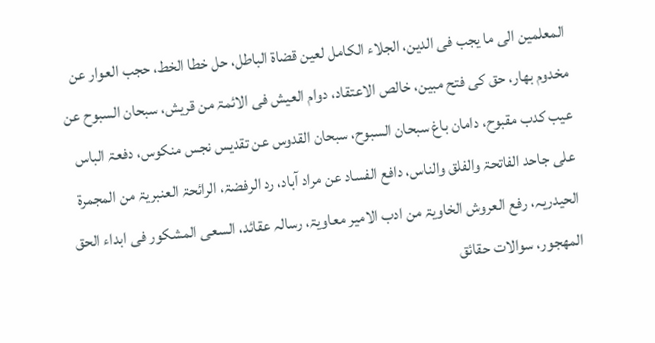المعلمين الى ما يجب فی الدين، الجلاء الكامل لعين قضاة الباطل، حل خطا الخط، حجب العوار عن مخدوم بهار، حق کی فتح مبین، خالص الاعتقاد، دوام العيش فی الائمۃ من قريش، سبحان السبوح عن عيب كدب مقبوح، دامان باغ سبحان السبوح، سبحان القدوس عن تقديس نجس منكوس، دفعۃ الباس على جاحد الفاتحۃ والفلق والناس، دافع الفساد عن مراد آباد، رد الرفضۃ، الرائحۃ العنبریۃ من المجمرة الحيدریہ، رفع العروش الخاویۃ من ادب الامیر معاویۃ، رسالہ عقائد، السعى المشكور فى ابداء الحق المهجور، سوالات حقائق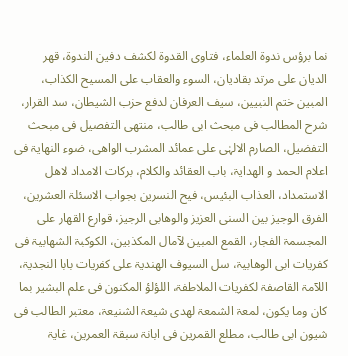نما برؤس ندوة العلماء، فتاوى القدوة لكشف دفين الندوة، قهر الديان على مرتد بقادیان، السوء والعقاب على المسيح الكذاب، المبین ختم النبیین، سيف العرفان لدفع حزب الشيطان، سد القرار، شرح المطالب فی مبحث ابی طالب، منتھی التفصيل فی مبحث التفضيل، الصارم الالہٰی على عمائد المشرب الواهی، ضوء النهایۃ فی اعلام الحمد و الهدایۃ، باب العقائد والكلام، بركات الامداد لاهل الاستمداد، العذاب البئيس، فيح النسرين بجواب الاسئلۃ العشرين، الفرق الوجيز بين السنی العزيز والوهابی الرجيز، قوارع القهار على المجسمۃ الفجار، القمع المبين لآمال المكذبين، الكوكبۃ الشهابیۃ فی كفريات ابی الوهابیۃ، سل السيوف الهندیۃ على كفريات بابا النجدیۃ، اللآمۃ القاصفۃ لكفريات الملاطفۃ، اللؤلؤ المكنون فی علم البشير بما كان وما يكون، لمعۃ الشمعۃ لهدى شیعۃ الشنیعۃ، معتبر الطالب فی شيون ابی طالب، مطلع القمرين فی ابانۃ سبقۃ العمرين، غايۃ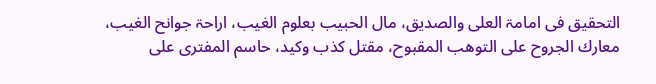التحقيق فى امامۃ العلى والصديق، مال الحبيب بعلوم الغيب، اراحۃ جوانح الغيب، معارك الجروح على التوهب المقبوح، مقتل کذب وکید، حاسم المفترى على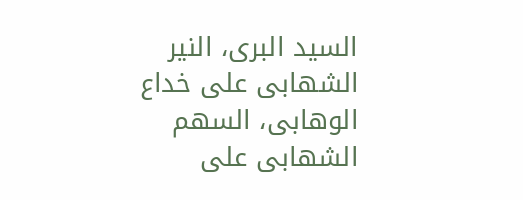السيد البرى، النير الشهابی على خداع الوهابی، السهم الشهابی على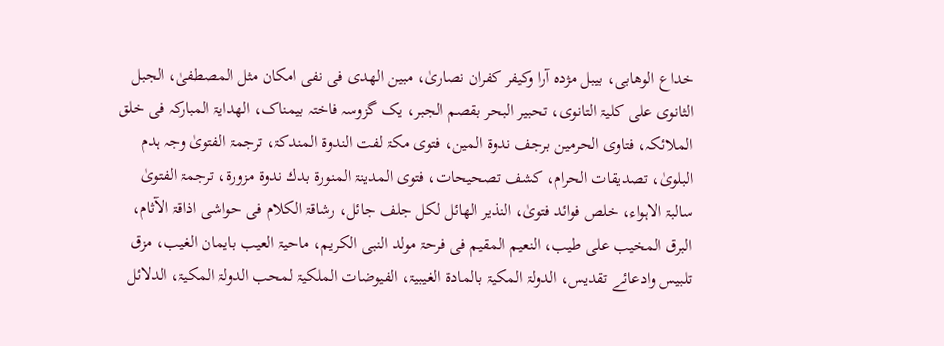خداع الوهابی، بیبل مژده آرا وکیفر کفران نصاریٰ، مبين الهدى فی نفى امكان مثل المصطفىٰ، الجبل الثانوى على كلیۃ التانوى، تحبير البحر بقصم الجبر، یک گزوسہ فاختہ بیمناک، الهدایۃ المباركہ فی خلق الملائكہ، فتاوى الحرمين برجف ندوة المین، فتوى مكۃ لفت الندوة المندكۃ، ترجمۃ الفتویٰ وجہ ہدم البلویٰ، تصديقات الحرام، کشف تصحیحات، فتوى المدینۃ المنورة بدك ندوة مزورة، ترجمۃ الفتوىٰ سالبۃ الاہواء، خلص فوائد فتوىٰ، النذير الهائل لكل جلف جائل، رشاقۃ الكلام فی حواشی اذاقۃ الآثام، البرق المخيب على طيب، النعيم المقيم فی فرحۃ مولد النبی الكريم، ماحیۃ العيب بايمان الغيب، مزق تلبيس وادعائے تقدیس، الدولۃ المكیۃ بالمادة الغیبیۃ، الفيوضات الملكیۃ لمحب الدولۃ المكیۃ، الدلائل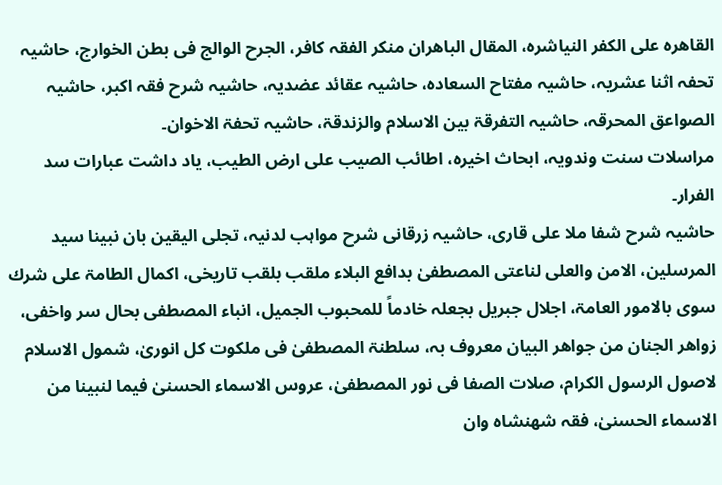القاهره على الكفر النياشره، المقال الباهران منكر الفقہ كافر، الجرح الوالج فی بطن الخوارج، حاشیہ تحفہ اثنا عشریہ، حاشیہ مفتاح السعاده، حاشیہ عقائد عضدیہ، حاشیہ شرح فقہ اکبر، حاشیہ الصواعق المحرقہ، حاشیہ التفرقۃ بين الاسلام والزندقۃ، حاشیہ تحفۃ الاخوان۔
مراسلات سنت وندویہ، ابحاث اخیره، اطائب الصيب على ارض الطيب، یاد داشت عبارات سد الفرار۔
حاشیہ شرح شفا ملا علی قاری، حاشیہ زرقانی شرح مواہب لدنیہ، تجلى اليقين بان نبینا سید المرسلین، الامن والعلى لناعتى المصطفىٰ بدافع البلاء ملقب بلقب تاریخی، اكمال الطامۃ على شرك سوى بالامور العامۃ، اجلال جبريل بجعلہ خادماً للمحبوب الجميل، انباء المصطفى بحال سر واخفى، زواهر الجنان من جواهر البيان معروف بہ، سلطنۃ المصطفىٰ فی ملکوت كل انورىٰ، شمول الاسلام لاصول الرسول الكرام، صلات الصفا فی نور المصطفىٰ، عروس الاسماء الحسنىٰ فيما لنبینا من الاسماء الحسنىٰ، فقہ شهنشاه وان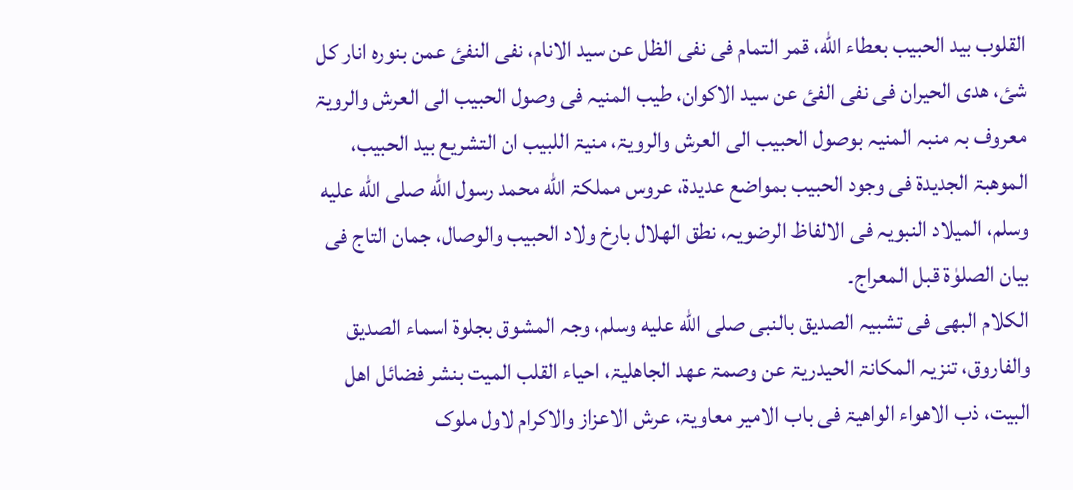القلوب بيد الحبيب بعطاء الله، قمر التمام فی نفی الظل عن سيد الانام، نفى النفئ عمن بنوره انار كل شئ، هدى الحيران فی نفی الفئ عن سید الاکوان، طيب المنیہ فی وصول الحبيب الى العرش والرویۃ معروف بہ منبہ المنیہ بوصول الحبيب الى العرش والرویۃ، منیۃ اللبيب ان التشريع بيد الحبيب، الموهبۃ الجديدة فی وجود الحبيب بمواضع عدیدۃ، عروس مملكۃ الله محمد رسول الله صلى الله عليه وسلم، الميلاد النبویہ فی الالفاظ الرضویہ، نطق الهلال بارخ ولاد الحبيب والوصال، جمان التاج فی بيان الصلوٰة قبل المعراج۔
الكلام البهى فی تشبیہ الصديق بالنبی صلى الله عليه وسلم، وجہ المشوق بجلوة اسماء الصديق والفاروق، تنزیہ المكانۃ الحيدریۃ عن وصمۃ عهد الجاهلیۃ، احياء القلب الميت بنشر فضائل اهل البيت، ذب الاهواء الواهیۃ فی باب الامير معاویۃ، عرش الاعزاز والاكرام لاول ملوک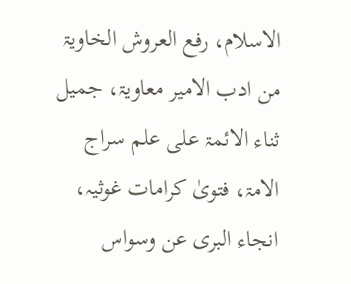الاسلام، رفع العروش الخاویۃ من ادب الامير معاویۃ، جميل ثناء الائمۃ على علم سراج الامۃ، فتویٰ کرامات غوثیہ، انجاء البرى عن وسواس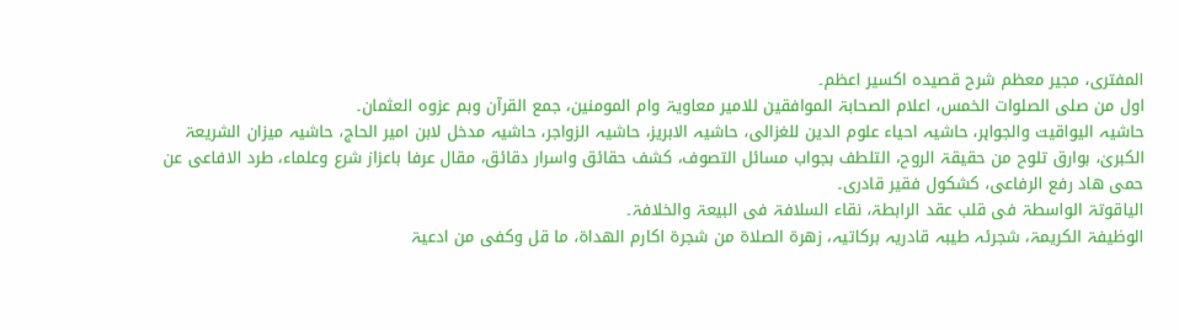المفترى، مجیر معظم شرح قصیده اکسیر اعظم۔
اول من صلى الصلوات الخمس، اعلام الصحابۃ الموافقين للامير معاویۃ وام المومنين، جمع القرآن وبم عزوه العثمان۔
حاشیہ الیواقیت والجواہر، حاشیہ احیاء علوم الدين للغزالی، حاشیہ الابریز، حاشیہ الزواجر، حاشیہ مدخل لابن امیر الحاج، حاشیہ میزان الشريعۃ الكبرىٰ، بوارق تلوح من حقیقۃ الروح، التلطف بجواب مسائل التصوف، كشف حقائق واسرار دقائق، مقال عرفا باعزاز شرع وعلماء، طرد الافاعی عن حمى هاد رفع الرفاعی، کشکول فقیر قادری۔
الياقوتۃ الواسطۃ فی قلب عقد الرابطۃ، نقاء السلافۃ فی البيعۃ والخلافۃ۔
الوظیفۃ الكريمۃ، شجرئہ طیبہ قادریہ برکاتیہ، زهرة الصلاة من شجرة اكارم الهداة، ما قل وكفى من ادعيۃ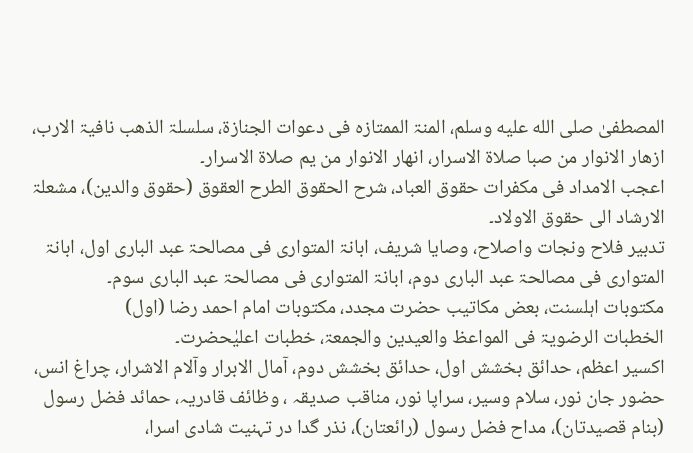المصطفىٰ صلى الله عليه وسلم، المنۃ الممتازه فی دعوات الجنازة، سلسلۃ الذهب نافيۃ الارب، ازهار الانوار من صبا صلاة الاسرار، انهار الانوار من يم صلاة الاسرار۔
اعجب الامداد فی مكفرات حقوق العباد، شرح الحقوق الطرح العقوق (حقوق والدین)، مشعلۃ الارشاد الى حقوق الاولاد۔
تدبیر فلاح ونجات واصلاح، وصایا شریف، ابانۃ المتواری فی مصالحۃ عبد الباری اول، ابانۃ المتواری فی مصالحۃ عبد الباری دوم، ابانۃ المتواری فی مصالحۃ عبد الباری سوم۔
مکتوبات اہلسنت، بعض مکاتیب حضرت مجدد، مکتوبات امام احمد رضا (اول)
الخطبات الرضویۃ فی المواعظ والعيدين والجمعۃ، خطبات اعلیٰحضرت۔
اکسیر اعظم، حدائق بخشش اول، حدائق بخشش دوم، آمال الابرار وآلام الاشرار، چراغ انس، حضور جان نور، سلام وسیر، سراپا نور، مناقب صدیقہ ، وظائف قادریہ، حمائد فضل رسول (بنام قصیدتان)، مداح فضل رسول (رائعتان)، نذر گدا در تہنیت شادی اسرا،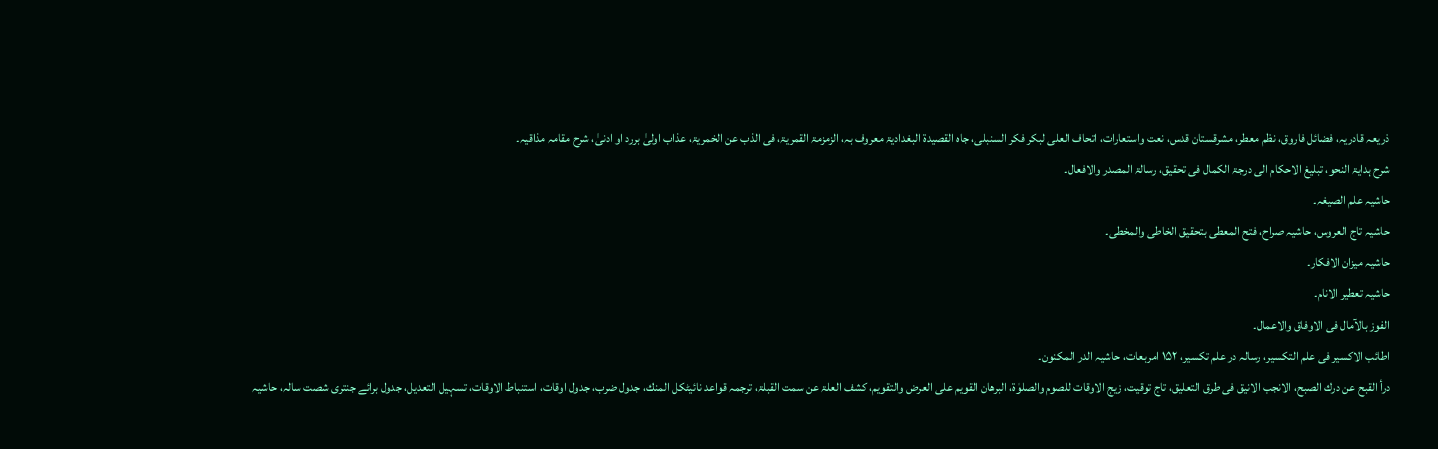ذریعہ قادریہ، فضائل فاروق، نظم معطر، مشرقستان قدس، نعت واستعارات، اتحاف العلى لبكر فكر السنبلی، جاه القصيدة البغدادیۃ معروف بہ، الزمزمۃ القمریۃ، فی الذب عن الخمریۃ، عذاب اولیٰ بررد او ادنیٰ، شرح مقامہ مذاقیہ۔
شرح ہدایۃ النحو، تبلیغ الاحكام الى درجۃ الكمال فی تحقيق، رسالۃ المصدر والافعال۔
حاشیہ علم الصیغہ۔
حاشیہ تاج العروس، حاشیہ صراح، فتح المعطى بتحقيق الخاطى والمخطى۔
حاشیہ میزان الافکار۔
حاشیہ تعطیر الانام۔
الفوز بالآمال فی الاوفاق والاعمال۔
اطائب الاكسير فی علم التكسير، رسالہ در علم تکسیر، ۱۵۲ امربعات، حاشیہ الدر المكنون۔
درأ القبح عن درك الصبح، الانجب الانيق فی طرق التعلیق، تاج توقیت، زيج الاوقات للصوم والصلوٰة، البرهان القويم على العرض والتقويم، كشف العلۃ عن سمت القبلۃ، ترجمہ قواعد نائیٹکل المنك، جدول ضرب، جدول اوقات، استنباط الاوقات، تسہیل التعديل، جدول برائے جنتری شصت سالہ، حاشیہ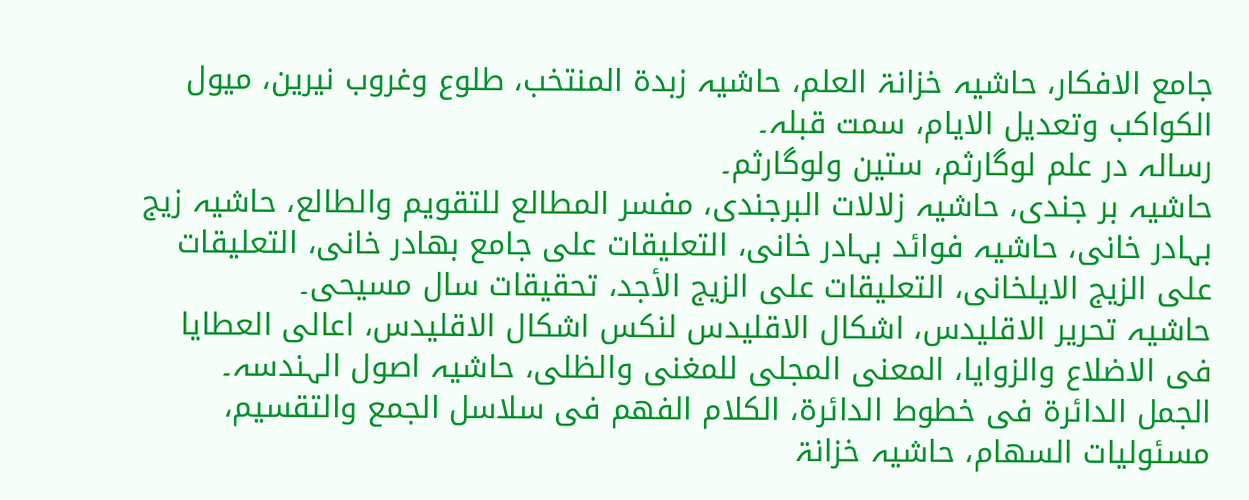جامع الافکار، حاشیہ خزانۃ العلم، حاشیہ زبدة المنتخب، طلوع وغروب نیرین، ميول الكواكب وتعديل الايام، سمت قبلہ۔
رسالہ در علم لوگارثم، ستین ولوگارثم۔
حاشیہ بر جندی، حاشیہ زلالات البرجندی، مفسر المطالع للتقويم والطالع، حاشیہ زیج بہادر خانی، حاشیہ فوائد بہادر خانی، التعليقات على جامع بهادر خانی، التعليقات على الزيج الايلخانی، التعليقات على الزيج الأجد، تحقیقات سال مسیحی۔
حاشیہ تحریر الاقلیدس، اشكال الاقليدس لنكس اشكال الاقليدس، اعالى العطايا فی الاضلاع والزوايا، المعنى المجلى للمغنی والظلی، حاشیہ اصول الہندسہ۔
الجمل الدائرة فی خطوط الدائرة، الكلام الفهم فی سلاسل الجمع والتقسيم، مسئوليات السهام، حاشیہ خزانۃ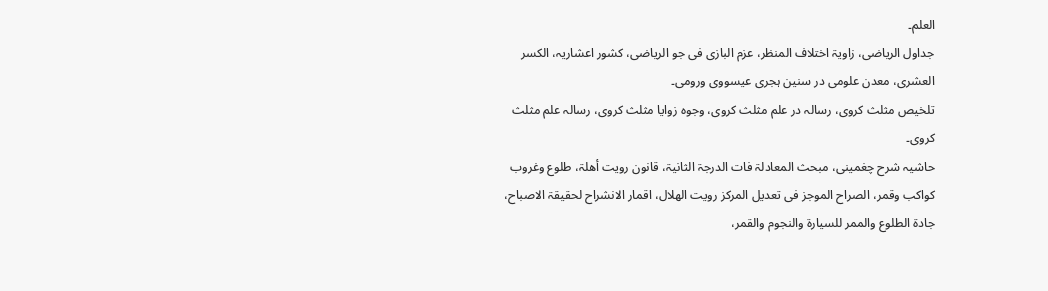العلم۔
جداول الرياضی، زاویۃ اختلاف المنظر، عزم البازی فی جو الرياضی، کشور اعشاریہ، الكسر العشرى، معدن علومی در سنین ہجری عیسووی ورومی۔
تلخیص مثلث کروی، رسالہ در علم مثلث کروی، وجوه زوایا مثلث کروی، رسالہ علم مثلث کروی۔
حاشیہ شرح چغمینی، مبحث المعادلۃ فات الدرجۃ الثانیۃ، قانون رويت أهلۃ، طلوع وغروب كواكب وقمر، الصراح الموجز فی تعديل المركز رويت الهلال، اقمار الانشراح لحقيقۃ الاصباح، جادة الطلوع والممر للسيارة والنجوم والقمر،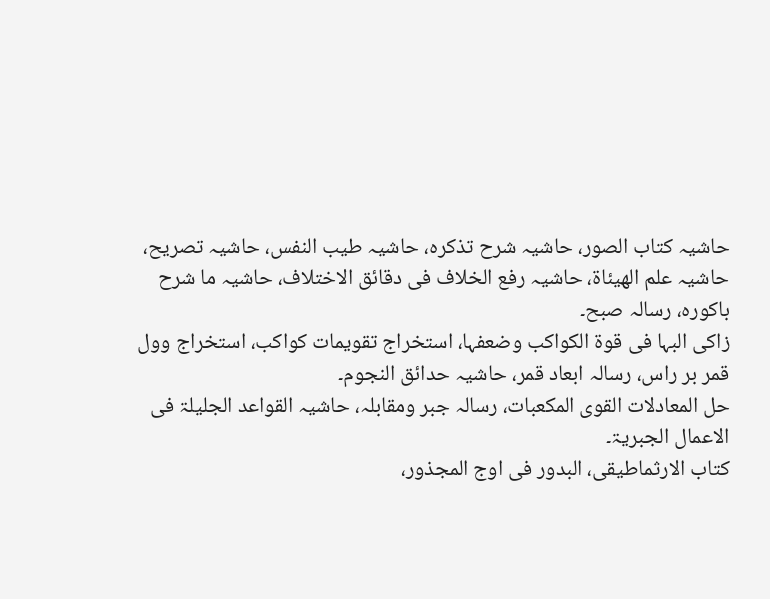حاشیہ کتاب الصور، حاشیہ شرح تذکره، حاشیہ طیب النفس، حاشیہ تصریح، حاشیہ علم الهيئاة، حاشیہ رفع الخلاف فی دقائق الاختلاف، حاشیہ ما شرح باکوره، رسالہ صبح۔
زاکی البہا فی قوة الكواكب وضعفہا، استخراج تقویمات کواکب، استخراج وول قمر بر راس، رسالہ ابعاد قمر، حاشیہ حدائق النجوم۔
حل المعادلات القوى المكعبات، رسالہ جبر ومقابلہ، حاشیہ القواعد الجليلۃ فی الاعمال الجبریۃ۔
کتاب الارثماطیقی، البدور فی اوج المجذور،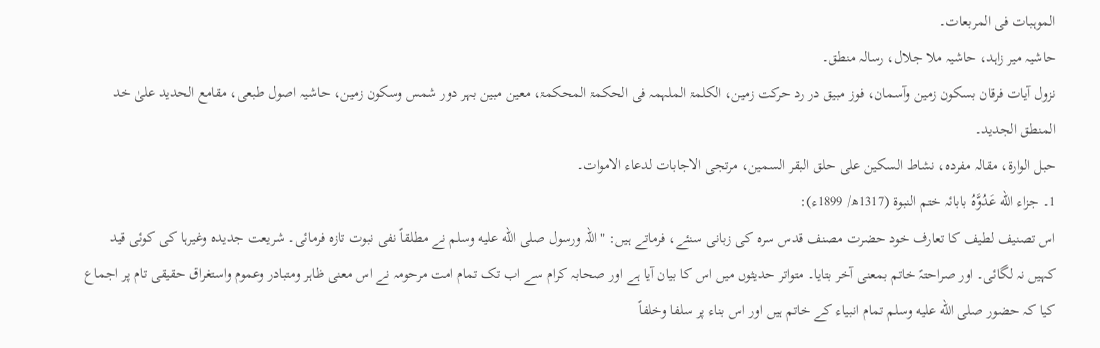الموہبات فی المربعات۔
حاشیہ میر زاہد، حاشیہ ملا جلال، رسالہ منطق۔
نزول آیات فرقان بسكون زمین وآسمان، فوز مبیق در رد حرکت زمین، الكلمۃ الملہمہ فی الحكمۃ المحكمۃ، معین مبین بہر دور شمس وسکون زمین، حاشیہ اصول طبعی، مقامع الحديد علىٰ خد المنطق الجديد۔
حبل الوارة، مقالہ مفرده، نشاط السكين على حلق البقر السمين، مرتجى الاجابات لدعاء الاموات۔
1۔ جزاء الله عَدُوَّهُ بابائہ ختم النبوة (1317ھ/ 1899ء):
اس تصنیف لطیف کا تعارف خود حضرت مصنف قدس سرہ کی زبانی سنئے، فرماتے ہیں: "اللہ ورسول صلى الله عليه وسلم نے مطلقاً نفی نبوت تازہ فرمائی۔ شریعت جدیدہ وغیرہا کی کوئی قید کہیں نہ لگائی۔ اور صراحتہً خاتم بمعنی آخر بتایا۔ متواتر حدیثوں میں اس کا بیان آیا ہے اور صحابہ کرام سے اب تک تمام امت مرحومہ نے اس معنی ظاہر ومتبادر وعموم واستغراق حقیقی تام پر اجماع کیا کہ حضور صلى الله عليه وسلم تمام انبیاء کے خاتم ہیں اور اس بناء پر سلفا وخلفاً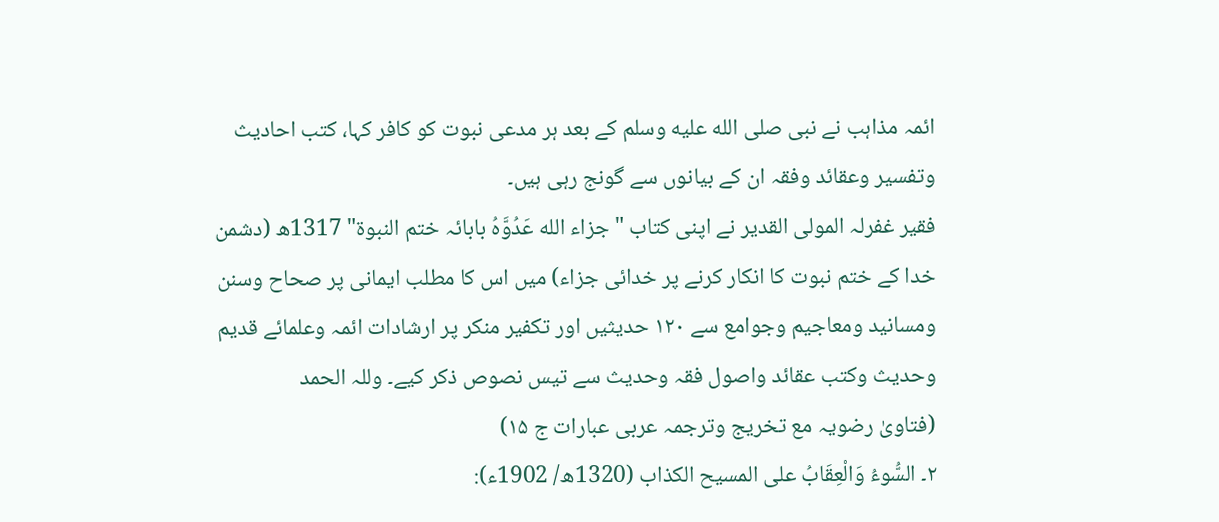ائمہ مذاہب نے نبی صلى الله عليه وسلم کے بعد ہر مدعی نبوت کو کافر کہا، کتب احادیث وتفسیر وعقائد وفقہ ان کے بیانوں سے گونج رہی ہیں۔
فقیر غفرلہ المولی القدیر نے اپنی کتاب "جزاء الله عَدُوَّهُ بابائہ ختم النبوة" 1317ھ (دشمن خدا کے ختم نبوت کا انکار کرنے پر خدائی جزاء) میں اس کا مطلب ایمانی پر صحاح وسنن ومسانید ومعاجیم وجوامع سے ۱۲۰ حدیثیں اور تکفیر منکر پر ارشادات ائمہ وعلمائے قدیم وحدیث وكتب عقائد واصول فقہ وحدیث سے تیس نصوص ذکر کیے۔ وللہ الحمد
(فتاویٰ رضویہ مع تخریج وترجمہ عربی عبارات ج ۱۵)
٢۔ السُّوءُ وَالْعِقَابُ على المسيح الكذاب (1320ھ/ 1902ء):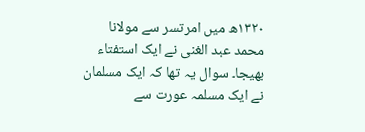۱۳۲۰ھ میں امرتسر سے مولانا محمد عبد الغنی نے ایک استفتاء بھیجا۔ سوال یہ تھا کہ ایک مسلمان نے ایک مسلمہ عورت سے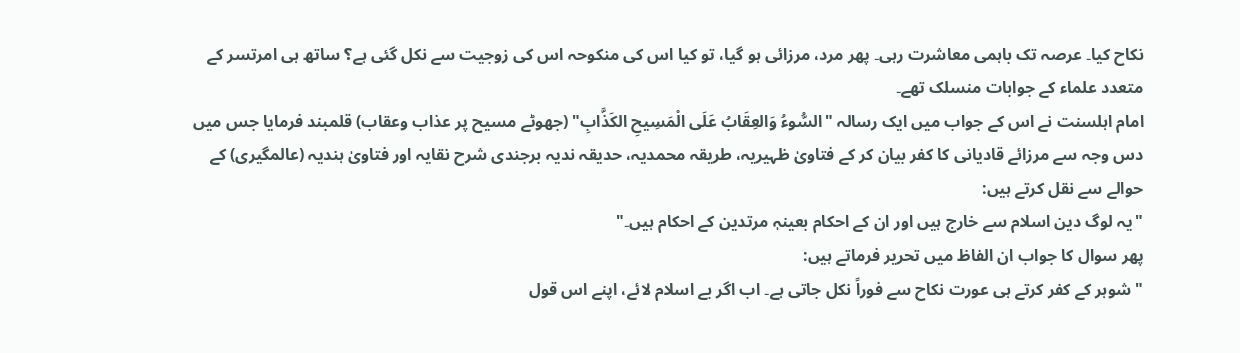نکاح کیا۔ عرصہ تک باہمی معاشرت رہی۔ پھر مرد، مرزائی ہو گیا، تو کیا اس کی منکوحہ اس کی زوجیت سے نکل گئی ہے؟ ساتھ ہی امرتسر کے متعدد علماء کے جوابات منسلک تھے۔
امام اہلسنت نے اس کے جواب میں ایک رسالہ "السُّوءُ وَالعِقَابُ عَلَى الْمَسِيحِ الكَذَّابِ" (جھوٹے مسیح پر عذاب وعقاب) قلمبند فرمایا جس میں دس وجہ سے مرزائے قادیانی کا کفر بیان کر کے فتاویٰ ظہیریہ، طریقہ محمدیہ، حدیقہ ندیہ برجندی شرح نقایہ اور فتاویٰ ہندیہ (عالمگیری) کے حوالے سے نقل کرتے ہیں:
"یہ لوگ دین اسلام سے خارج ہیں اور ان کے احکام بعینہٖ مرتدین کے احکام ہیں۔"
پھر سوال کا جواب ان الفاظ میں تحریر فرماتے ہیں:
"شوہر کے کفر کرتے ہی عورت نکاح سے فوراً نکل جاتی ہے۔ اب اگر بے اسلام لائے، اپنے اس قول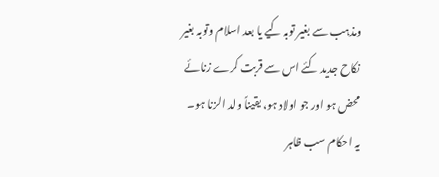ومذہب سے بغیر توبہ کیے یا بعد اسلام وتوبہ بغیر نکاح جدید کئے اس سے قربت کرے زنائے محض ہو اور جو اولاد ہو، یقیناً ولد الزنا ہو۔
یہ احکام سب ظاہر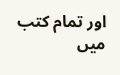اور تمام کتب میں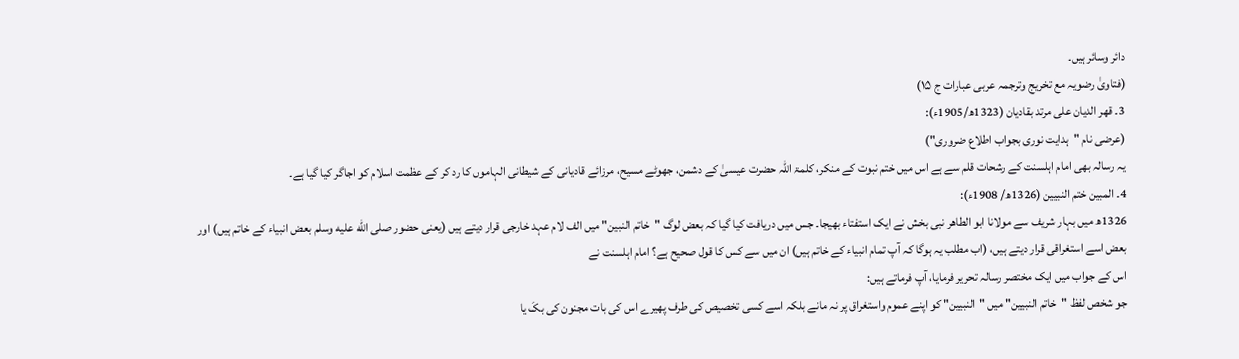دائر وسائر ہیں۔
(فتاویٰ رضویہ مع تخریج وترجمہ عربی عبارات ج ۱۵)
3۔ قهر الديان على مرتد بقادیان (1323ھ/1905ء):
(عرضی نام "ہدایت نوری بجواب اطلاع ضروری")
یہ رسالہ بھی امام اہلسنت کے رشحات قلم سے ہے اس میں ختم نبوت کے منکر، کلمۃ اللہ حضرت عیسیٰ کے دشمن، جھوٹے مسیح، مرزائے قادیانی کے شیطانی الہاموں کا رد کر کے عظمت اسلام کو اجاگر کیا گیا ہے۔
4۔ المبین ختم النبیین (1326ھ/ 1908ء):
1326ھ میں بہار شریف سے مولانا ابو الطاهر نبی بخش نے ایک استفتاء بھیجا۔ جس میں دریافت کیا گیا کہ بعض لوگ "خاتم النبین" میں الف لام عہد خارجی قرار دیتے ہیں (یعنی حضور صلى الله عليه وسلم بعض انبیاء کے خاتم ہیں) اور بعض اسے استغراقی قرار دیتے ہیں، (اب مطلب یہ ہوگا کہ آپ تمام انبیاء کے خاتم ہیں) ان میں سے کس کا قول صحیح ہے؟ امام اہلسنت نے
اس کے جواب میں ایک مختصر رسالہ تحریر فرمایا، آپ فرماتے ہیں:
جو شخص لفظ "خاتم النبیین" میں "النبیین" کو اپنے عموم واستغراق پر نہ مانے بلکہ اسے کسی تخصیص کی طرف پھیرے اس کی بات مجنون کی بکَ یا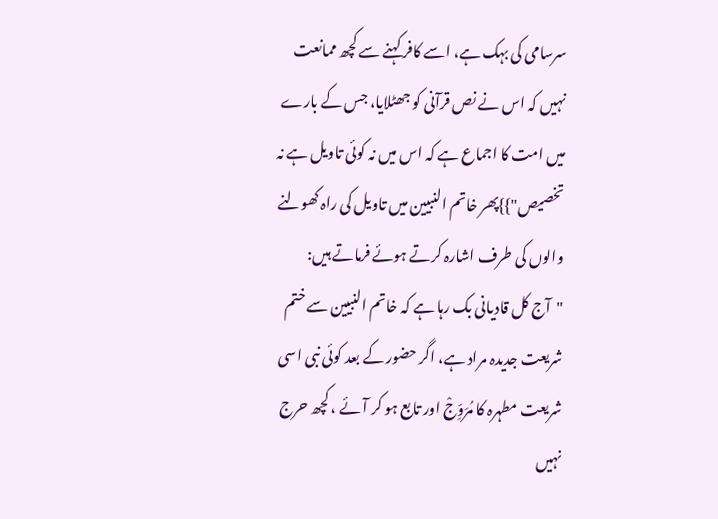سرسامی کی بہک ہے، اسے کافر کہنے سے کچھ ممانعت نہیں کہ اس نے نص قرآنی کو جھٹلایا، جس کے بارے میں امت کا اجماع ہے کہ اس میں نہ کوئی تاویل ہے نہ تخصیص"}}پھر خاتم النبیین میں تاویل کی راہ کھولنے والوں کی طرف اشارہ کرتے ہوئے فرماتے ہیں:
"آج کل قادیانی بک رہا ہے کہ خاتم النبیین سے ختم شریعت جدیدہ مراد ہے، اگر حضور کے بعد کوئی نبی اسی شریعت مطہرہ کا مُرَوِّجْ اور تابع ہو کر آئے ، کچھ حرج نہیں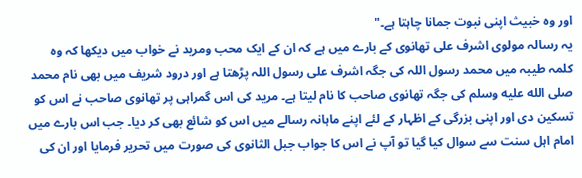اور وہ خبیث اپنی نبوت جمانا چاہتا ہے۔"
یہ رسالہ مولوی اشرف علی تھانوی کے بارے میں ہے کہ ان کے ایک محب ومرید نے خواب میں دیکھا کہ وہ کلمہ طیبہ میں محمد رسول اللہ کی جگہ اشرف علی رسول اللہ پڑھتا ہے اور درود شریف میں بھی نام محمد صلى الله عليه وسلم کی جگہ تھانوی صاحب کا نام لیتا ہے۔ مرید کی اس گمراہی پر تھانوی صاحب نے اس کو تسکین دی اور اپنی بزرگی کے اظہار کے لئے اپنے ماہانہ رسالے میں اس کو شائع بھی کر دیا۔ جب اس بارے میں امام اہل سنت سے سوال کیا گیا تو آپ نے اس کا جواب جبل الثانوی کی صورت میں تحریر فرمایا اور ان کی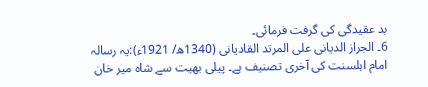بد عقیدگی کی گرفت فرمائی۔
6۔ الجراز الديانی على المرتد القاديانی (1340ھ/ 1921ء):یہ رسالہ امام اہلسنت کی آخری تصنیف ہے۔ پیلی بھیت سے شاہ میر خان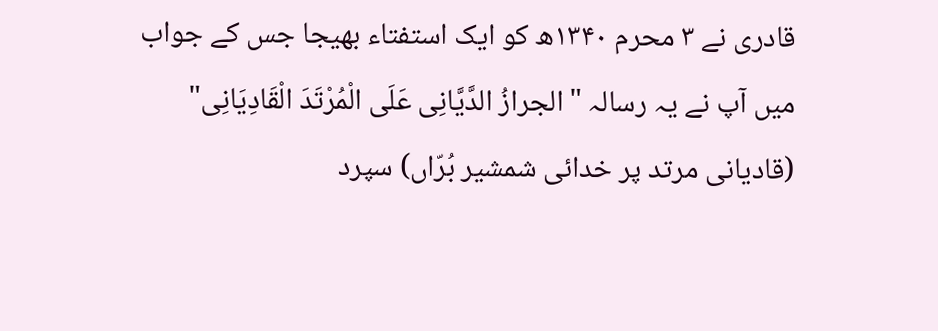قادری نے ۳ محرم ۱۳۴۰ھ کو ایک استفتاء بھیجا جس کے جواب میں آپ نے یہ رسالہ "الجرازُ الدَّيَّانِی عَلَى الْمُرْتَدَ الْقَادِيَانِی" (قادیانی مرتد پر خدائی شمشیر بُرّاں) سپرد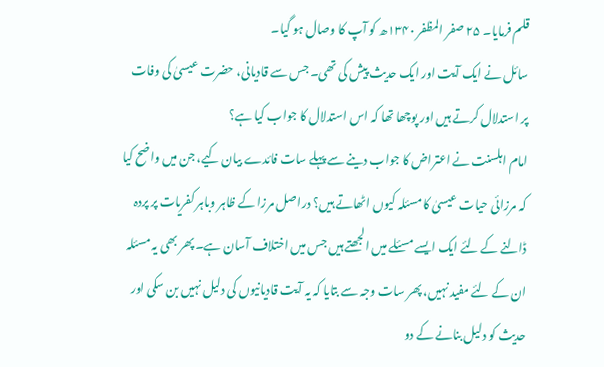قلم فرمایا۔ ۲۵ صفر المظفر ۱۳۴۰ھ کو آپ کا وصال ہو گیا۔
سائل نے ایک آیت اور ایک حدیث پیش کی تھی۔ جس سے قادیانی، حضرت عیسیٰ کی وفات پر استدلال کرتے ہیں اور پوچھا تھا کہ اس استدلال کا جواب کیا ہے؟
امام اہلسنت نے اعتراض کا جواب دینے سے پہلے سات فائدے بیان کیے، جن میں واضح کیا کہ مرزائی حیات عیسیٰ کا مسئلہ کیوں اٹھاتے ہیں؟ دراصل مرزا کے ظاہر وباہر کفریات پر پردہ ڈالنے کے لئے ایک ایسے مسئلے میں الجھتے ہیں جس میں اختلاف آسان ہے۔ پھر بھی یہ مسئلہ ان کے لئے مفید نہیں، پھر سات وجہ سے بتایا کہ یہ آیت قادیانیوں کی دلیل نہیں بن سکی اور حدیث کو دلیل بنانے کے دو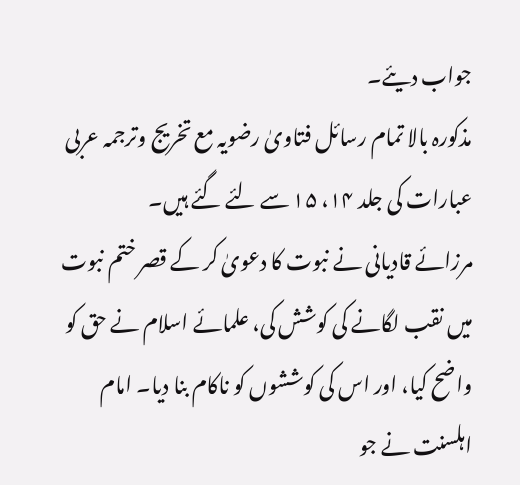جواب دیئے۔
مذکورہ بالا تمام رسائل فتاویٰ رضویہ مع تخریج وترجمہ عربی عبارات کی جلد ۱۴، ۱۵ سے لئے گئے ہیں۔
مرزائے قادیانی نے نبوت کا دعویٰ کر کے قصر ختم نبوت میں نقب لگانے کی کوشش کی، علمائے اسلام نے حق کو واضح کیا، اور اس کی کوششوں کو ناکام بنا دیا۔ امام اہلسنت نے جو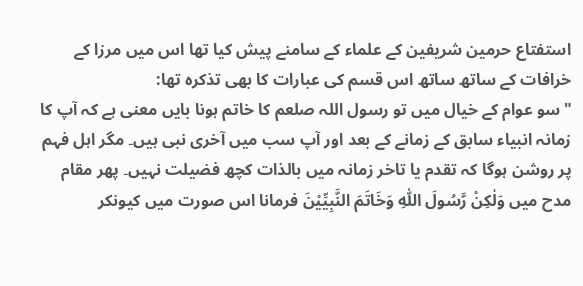استفتاع حرمین شریفین کے علماء کے سامنے پیش کیا تھا اس میں مرزا کے خرافات کے ساتھ ساتھ اس قسم کی عبارات کا بھی تذکرہ تھا:
"سو عوام کے خیال میں تو رسول اللہ صلعم کا خاتم ہونا بایں معنی ہے کہ آپ کا زمانہ انبیاء سابق کے زمانے کے بعد اور آپ سب میں آخری نبی ہیں۔ مگر اہل فہم پر روشن ہوگا کہ تقدم یا تاخر زمانہ میں بالذات کچھ فضیلت نہیں۔ پھر مقام مدح میں وَلٰكِنْ رَّسُولَ اللّٰهِ وَخَاتَمَ النَّبِیِّیْنَ فرمانا اس صورت میں کیونکر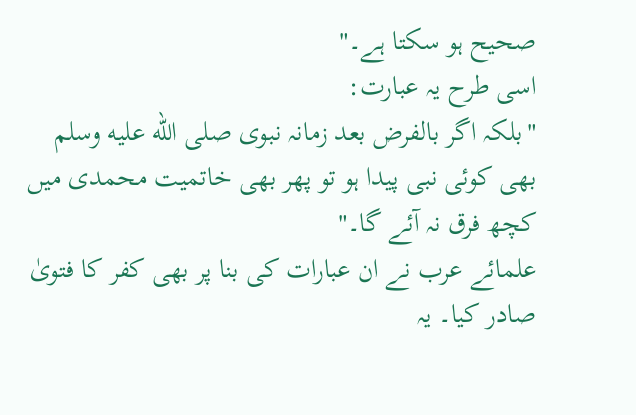صحیح ہو سکتا ہے۔"
اسی طرح یہ عبارت:
"بلکہ اگر بالفرض بعد زمانہ نبوی صلى الله عليه وسلم بھی کوئی نبی پیدا ہو تو پھر بھی خاتمیت محمدی میں کچھ فرق نہ آئے گا۔"
علمائے عرب نے ان عبارات کی بنا پر بھی کفر کا فتویٰ صادر کیا۔ یہ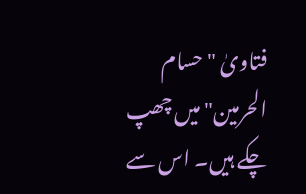فتاویٰ "حسام الحرمین" میں چھپ چکے ہیں۔ اس سے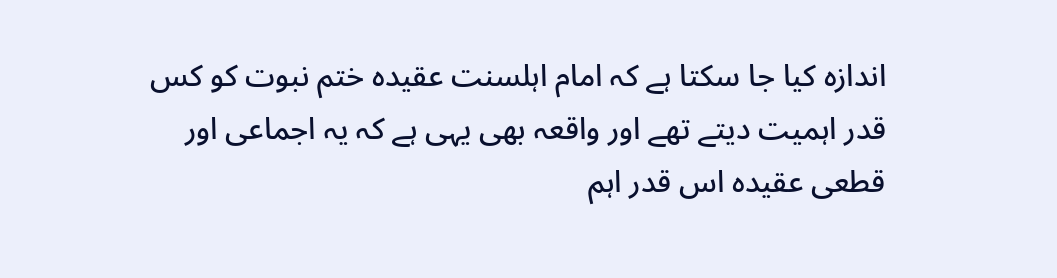اندازہ کیا جا سکتا ہے کہ امام اہلسنت عقیدہ ختم نبوت کو کس قدر اہمیت دیتے تھے اور واقعہ بھی یہی ہے کہ یہ اجماعی اور قطعی عقیدہ اس قدر اہم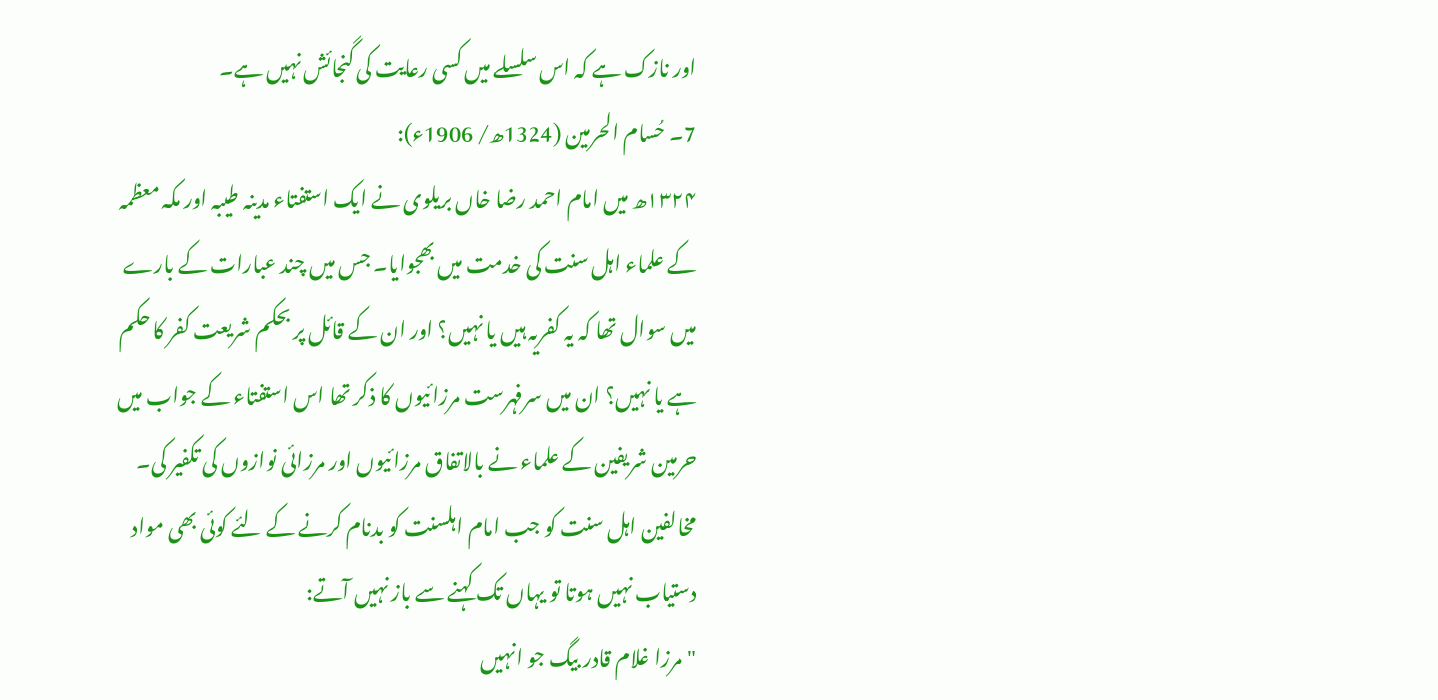اور نازک ہے کہ اس سلسلے میں کسی رعایت کی گنجائش نہیں ہے۔
7۔ حُسام الحرمین (1324ھ/ 1906ء):
۱۳۲۴ھ میں امام احمد رضا خاں بریلوی نے ایک استفتاء مدینہ طیبہ اور مکہ معظمہ کے علماء اہل سنت کی خدمت میں بھجوایا۔ جس میں چند عبارات کے بارے میں سوال تھا کہ یہ کفریہ ہیں یا نہیں؟ اور ان کے قائل پر بحکم شریعت کفر کا حکم ہے یا نہیں؟ ان میں سرفہرست مرزائیوں کا ذکر تھا اس استفتاء کے جواب میں حرمین شریفین کے علماء نے بالاتفاق مرزائیوں اور مرزائی نوازوں کی تکفیر کی۔
مخالفین اہل سنت کو جب امام اہلسنت کو بدنام کرنے کے لئے کوئی بھی مواد دستیاب نہیں ہوتا تو یہاں تک کہنے سے باز نہیں آتے:
"مرزا غلام قادر بیگ جو انہیں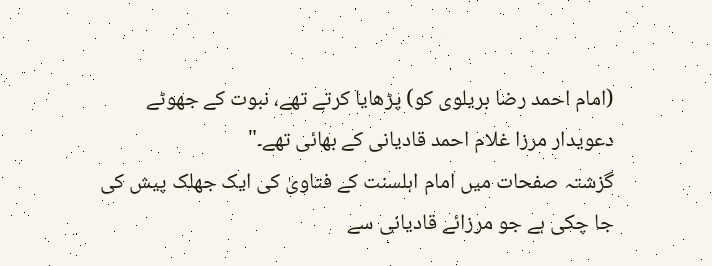(امام احمد رضا بریلوی کو) پڑھایا کرتے تھے، نبوت کے جھوٹے دعویدار مرزا غلام احمد قادیانی کے بھائی تھے۔"
گزشتہ صفحات میں امام اہلسنت کے فتاویٰ کی ایک جھلک پیش کی جا چکی ہے جو مرزائے قادیانی سے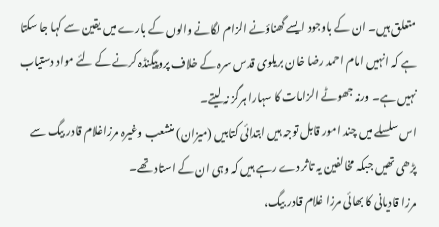متعلق ہیں۔ ان کے باوجود ایسے گھناؤنے الزام لگانے والوں کے بارے میں یقین سے کہا جا سکتا ہے کہ انہیں امام احمد رضا خان بریلوی قدس سرہ کے خلاف پروپیگنڈہ کرنے کے لئے مواد دستیاب نہیں ہے۔ ورنہ جھوٹے الزامات کا سہارا ہرگز نہ لیتے۔
اس سلسلے میں چند امور قابل توجہ ہیں ابتدائی کتابیں (میزان) منشعب وغیرہ مرزاغلام قادر بیگ سے پڑھی تھیں جبکہ مخالفین یہ تاثر دے رہے ہیں کہ وہی ان کے استاد تھے۔
مرزا قادیانی کا بھائی مرزا غلام قادر بیگ،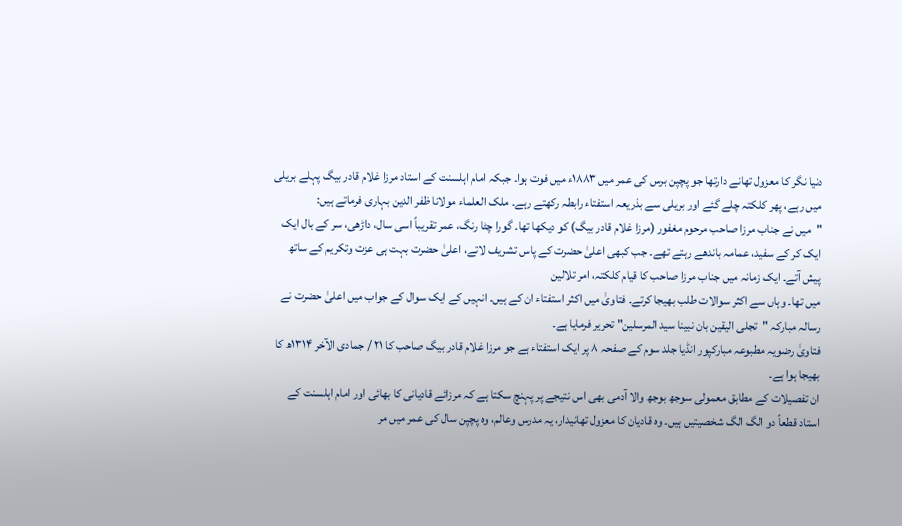دنیا نگر کا معزول تھانے دارتھا جو پچپن برس کی عمر میں ۱۸۸۳ء میں فوت ہوا۔ جبکہ امام اہلسنت کے استاد مرزا غلام قادر بیگ پہلے بریلی میں رہے، پھر کلکتہ چلے گئے اور بریلی سے بذریعہ استفتاء رابطہ رکھتے رہے۔ ملک العلماء مولانا ظفر الدین بہاری فرماتے ہیں:
"میں نے جناب مرزا صاحب مرحوم مغفور (مرزا غلام قادر بیگ) کو دیکھا تھا۔ گورا چٹا رنگ، عمر تقریباً اسی سال، داڑھی، سر کے بال ایک ایک کر کے سفید، عمامہ باندھے رہتے تھے۔ جب کبھی اعلیٰ حضرت کے پاس تشریف لاتے، اعلیٰ حضرت بہت ہی عزت وتکریم کے ساتھ پیش آتے۔ ایک زمانہ میں جناب مرزا صاحب کا قیام کلکتہ، امر تلالین
میں تھا۔ وہاں سے اکثر سوالات طلب بھیجا کرتے۔ فتاویٰ میں اکثر استفتاء ان کے ہیں۔ انہیں کے ایک سوال کے جواب میں اعلیٰ حضرت نے رسالہ مبارکہ "تجلی الیقین بان نبینا سید المرسلین" تحریر فرمایا ہے۔
فتاویٰ رضویہ مطبوعہ مبارکپور انڈیا جلد سوم کے صفحہ ۸ پر ایک استفتاء ہے جو مرزا غلام قادر بیگ صاحب کا ۲۱ / جمادی الآخر ۱۳۱۴ھ کا بھیجا ہوا ہے۔
ان تفصیلات کے مطابق معمولی سوجھ بوجھ والا آدمی بھی اس نتیجے پر پہنچ سکتا ہے کہ مرزائے قادیانی کا بھائی اور امام اہلسنت کے استاد قطعاً دو الگ الگ شخصیتیں ہیں۔ وہ قادیان کا معزول تھانیدار، یہ مدرس وعالم، وہ پچپن سال کی عمر میں مر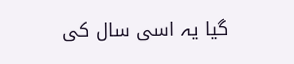گیا یہ اسی سال کی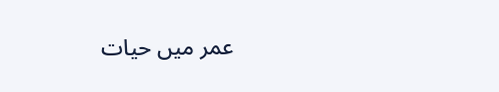عمر میں حیات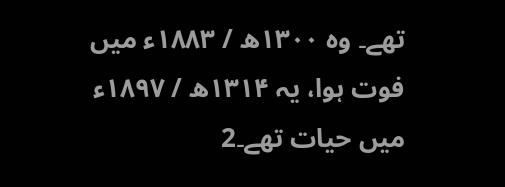تھے۔ وہ ۱۳۰۰ھ / ۱۸۸۳ء میں فوت ہوا، یہ ۱۳۱۴ھ / ۱۸۹۷ء میں حیات تھے۔2